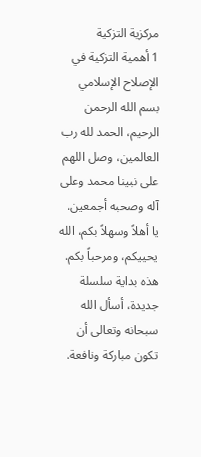مركزية التزكية
1 أهمية التزكية في الإصلاح الإسلامي
بسم الله الرحمن الرحيم، الحمد لله رب العالمين، وصل اللهم على نبينا محمد وعلى آله وصحبه أجمعين.
يا أهلاً وسهلاً بكم، الله يحييكم، ومرحباً بكم. هذه بداية سلسلة جديدة، أسأل الله سبحانه وتعالى أن تكون مباركة ونافعة.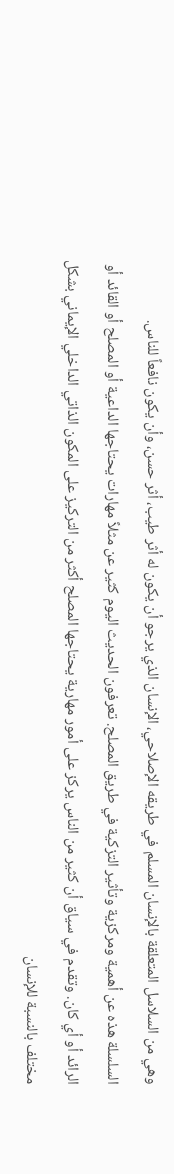وهي من السلاسل المتعلقة بالإنسان المسلم في طريقه الإصلاحي، الإنسان الذي يرجو أن يكون له أثر طيب، أثر حسن، وأن يكون نافعاً للناس.
السلسلة هذه عن أهمية ومركزية وتأثير التزكية في طريق المصلح. تعرفون الحديث اليوم كثير عن مثلاً مهارات يحتاجها الداعية أو المصلح أو القائد أو الرائد أو أي كان. وتقدم في سياق أن كثير من الناس يركز على أمور مهارية يحتاجها المصلح أكثر من التركيز على المكون الذاتي الداخلي الإيماني بشكل مختلف بالنسبة للإنسان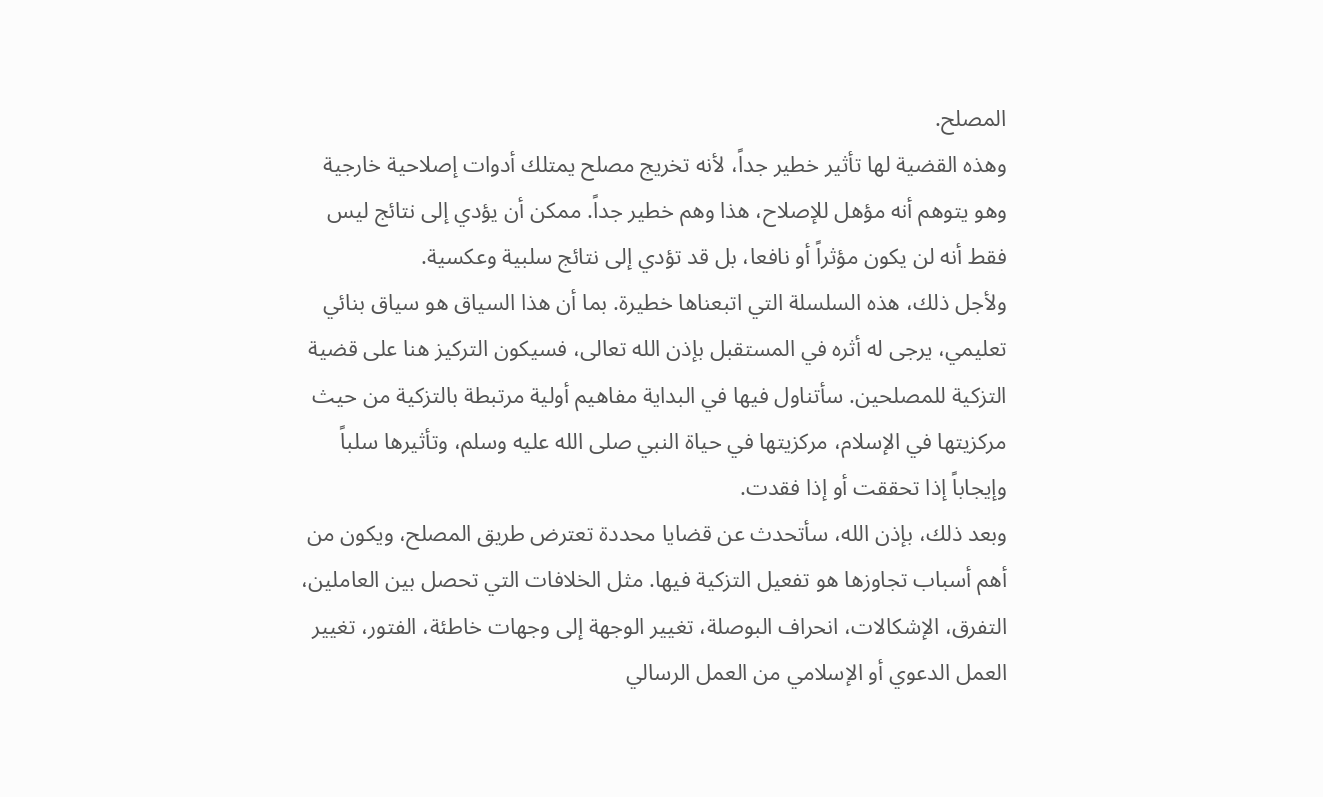المصلح.
وهذه القضية لها تأثير خطير جداً، لأنه تخريج مصلح يمتلك أدوات إصلاحية خارجية وهو يتوهم أنه مؤهل للإصلاح، هذا وهم خطير جداً. ممكن أن يؤدي إلى نتائج ليس فقط أنه لن يكون مؤثراً أو نافعا، بل قد تؤدي إلى نتائج سلبية وعكسية.
ولأجل ذلك، هذه السلسلة التي اتبعناها خطيرة. بما أن هذا السياق هو سياق بنائي تعليمي، يرجى له أثره في المستقبل بإذن الله تعالى، فسيكون التركيز هنا على قضية التزكية للمصلحين. سأتناول فيها في البداية مفاهيم أولية مرتبطة بالتزكية من حيث مركزيتها في الإسلام، مركزيتها في حياة النبي صلى الله عليه وسلم، وتأثيرها سلباً وإيجاباً إذا تحققت أو إذا فقدت.
وبعد ذلك، بإذن الله، سأتحدث عن قضايا محددة تعترض طريق المصلح، ويكون من أهم أسباب تجاوزها هو تفعيل التزكية فيها. مثل الخلافات التي تحصل بين العاملين، التفرق، الإشكالات، انحراف البوصلة، تغيير الوجهة إلى وجهات خاطئة، الفتور، تغيير العمل الدعوي أو الإسلامي من العمل الرسالي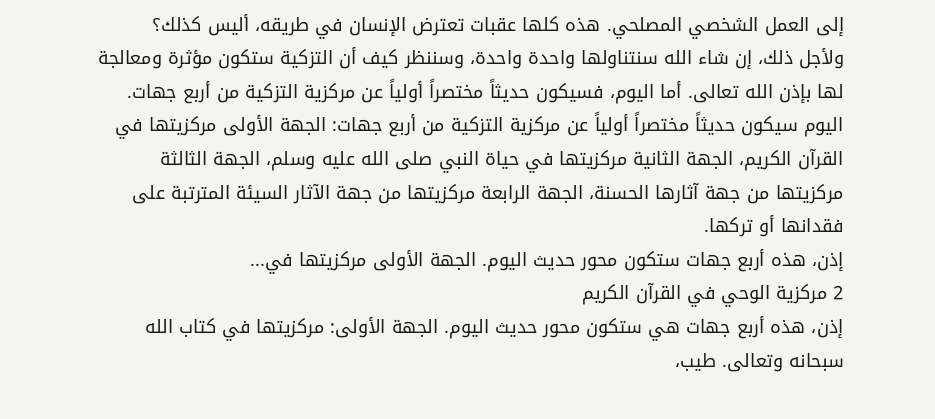إلى العمل الشخصي المصلحي. هذه كلها عقبات تعترض الإنسان في طريقه، أليس كذلك؟
ولأجل ذلك، إن شاء الله سنتناولها واحدة واحدة، وسننظر كيف أن التزكية ستكون مؤثرة ومعالجة لها بإذن الله تعالى. أما اليوم، فسيكون حديثاً مختصراً أولياً عن مركزية التزكية من أربع جهات.
اليوم سيكون حديثاً مختصراً أولياً عن مركزية التزكية من أربع جهات: الجهة الأولى مركزيتها في القرآن الكريم، الجهة الثانية مركزيتها في حياة النبي صلى الله عليه وسلم، الجهة الثالثة مركزيتها من جهة آثارها الحسنة، الجهة الرابعة مركزيتها من جهة الآثار السيئة المترتبة على فقدانها أو تركها.
إذن، هذه أربع جهات ستكون محور حديث اليوم. الجهة الأولى مركزيتها في...
2 مركزية الوحي في القرآن الكريم
إذن، هذه أربع جهات هي ستكون محور حديث اليوم. الجهة الأولى: مركزيتها في كتاب الله سبحانه وتعالى. طيب،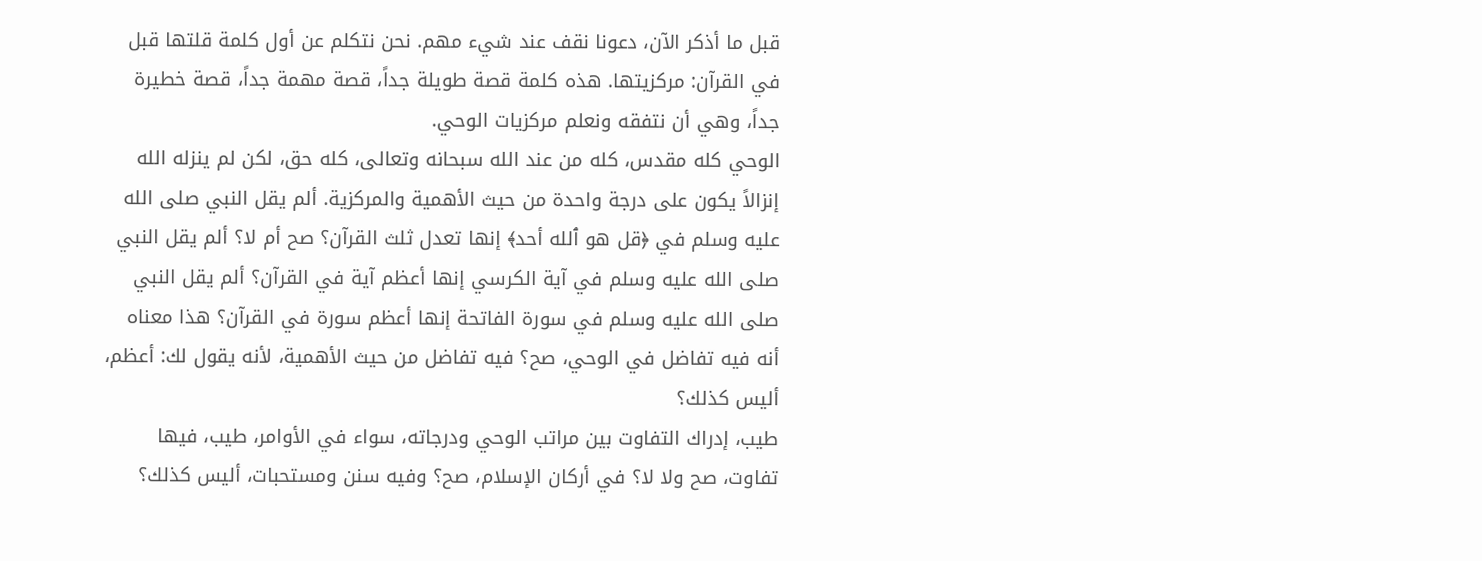قبل ما أذكر الآن، دعونا نقف عند شيء مهم. نحن نتكلم عن أول كلمة قلتها قبل في القرآن: مركزيتها. هذه كلمة قصة طويلة جداً، قصة مهمة جداً، قصة خطيرة جداً، وهي أن نتفقه ونعلم مركزيات الوحي.
الوحي كله مقدس، كله من عند الله سبحانه وتعالى، كله حق، لكن لم ينزله الله إنزالاً يكون على درجة واحدة من حيث الأهمية والمركزية. ألم يقل النبي صلى الله عليه وسلم في ﴿قل هو ٱلله أحد﴾ إنها تعدل ثلث القرآن؟ صح أم لا؟ ألم يقل النبي صلى الله عليه وسلم في آية الكرسي إنها أعظم آية في القرآن؟ ألم يقل النبي صلى الله عليه وسلم في سورة الفاتحة إنها أعظم سورة في القرآن؟ هذا معناه أنه فيه تفاضل في الوحي، صح؟ فيه تفاضل من حيث الأهمية، لأنه يقول لك: أعظم، أليس كذلك؟
طيب، إدراك التفاوت بين مراتب الوحي ودرجاته، سواء في الأوامر، طيب، فيها تفاوت، صح ولا لا؟ في أركان الإسلام، صح؟ وفيه سنن ومستحبات، أليس كذلك؟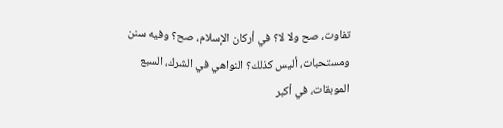تفاوت، صح ولا لا؟ في أركان الإسلام، صح؟ وفيه سنن ومستحبات، أليس كذلك؟ النواهي في الشرك، السبع الموبقات، في أكبر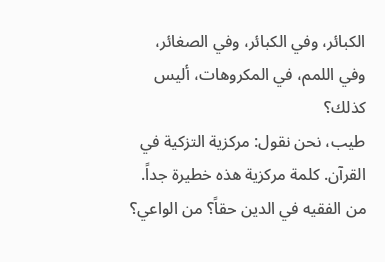الكبائر، وفي الكبائر، وفي الصغائر، وفي اللمم، في المكروهات، أليس كذلك؟
طيب، نحن نقول: مركزية التزكية في القرآن. كلمة مركزية هذه خطيرة جداً. من الفقيه في الدين حقاً؟ من الواعي؟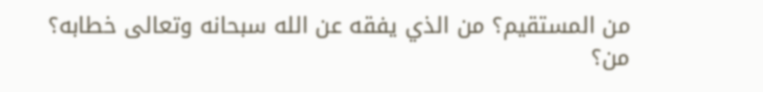من المستقيم؟ من الذي يفقه عن الله سبحانه وتعالى خطابه؟ من؟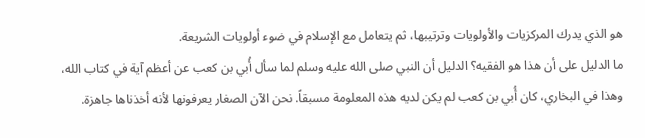هو الذي يدرك المركزيات والأولويات وترتيبها، ثم يتعامل مع الإسلام في ضوء أولويات الشريعة.
ما الدليل على أن هذا هو الفقيه؟ الدليل أن النبي صلى الله عليه وسلم لما سأل أُبي بن كعب عن أعظم آية في كتاب الله، وهذا في البخاري، كان أُبي بن كعب لم يكن لديه هذه المعلومة مسبقاً. نحن الآن الصغار يعرفونها لأنه أخذناها جاهزة.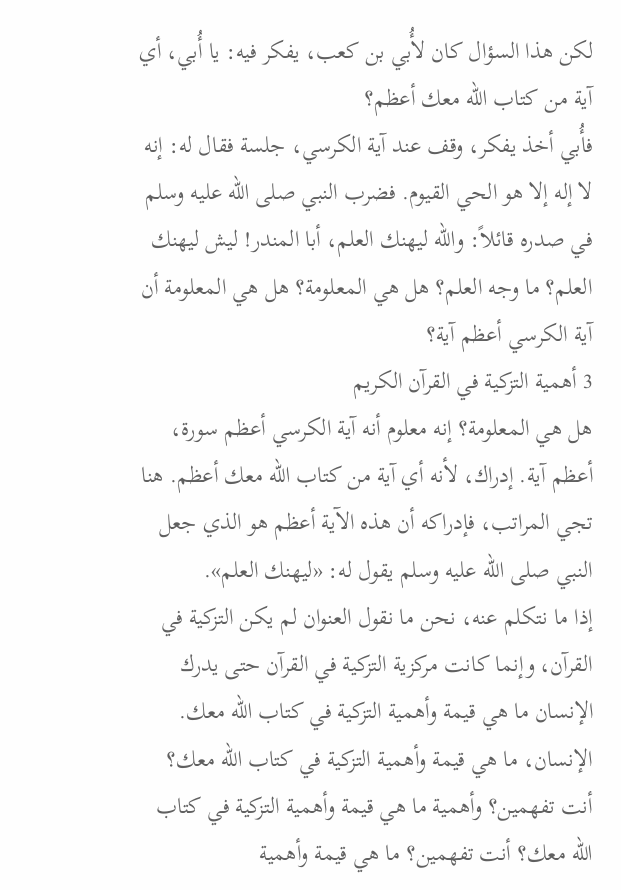لكن هذا السؤال كان لأُبي بن كعب، يفكر فيه: يا أُبي، أي آية من كتاب الله معك أعظم؟
فأُبي أخذ يفكر، وقف عند آية الكرسي، جلسة فقال له: إنه لا إله إلا هو الحي القيوم. فضرب النبي صلى الله عليه وسلم في صدره قائلاً: والله ليهنك العلم، أبا المندر! ليش ليهنك العلم؟ ما وجه العلم؟ هل هي المعلومة؟ هل هي المعلومة أن آية الكرسي أعظم آية؟
3 أهمية التزكية في القرآن الكريم
هل هي المعلومة؟ إنه معلوم أنه آية الكرسي أعظم سورة، أعظم آية. إدراك، لأنه أي آية من كتاب الله معك أعظم. هنا تجي المراتب، فإدراكه أن هذه الآية أعظم هو الذي جعل النبي صلى الله عليه وسلم يقول له: «ليهنك العلم».
إذا ما نتكلم عنه، نحن ما نقول العنوان لم يكن التزكية في القرآن، وإنما كانت مركزية التزكية في القرآن حتى يدرك الإنسان ما هي قيمة وأهمية التزكية في كتاب الله معك. الإنسان، ما هي قيمة وأهمية التزكية في كتاب الله معك؟ أنت تفهمين؟ وأهمية ما هي قيمة وأهمية التزكية في كتاب الله معك؟ أنت تفهمين؟ ما هي قيمة وأهمية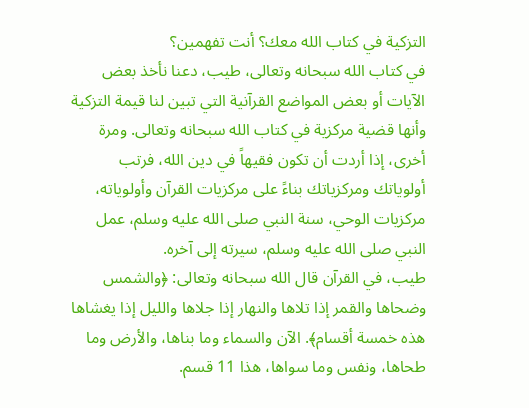التزكية في كتاب الله معك؟ أنت تفهمين؟
في كتاب الله سبحانه وتعالى، طيب، دعنا نأخذ بعض الآيات أو بعض المواضع القرآنية التي تبين لنا قيمة التزكية وأنها قضية مركزية في كتاب الله سبحانه وتعالى. ومرة أخرى، إذا أردت أن تكون فقيهاً في دين الله، فرتب أولوياتك ومركزياتك بناءً على مركزيات القرآن وأولوياته، مركزيات الوحي، سنة النبي صلى الله عليه وسلم، عمل النبي صلى الله عليه وسلم، سيرته إلى آخره.
طيب، في القرآن قال الله سبحانه وتعالى: ﴿والشمس وضحاها والقمر إذا تلاها والنهار إذا جلاها والليل إذا يغشاها هذه خمسة أقسام﴾. الآن والسماء وما بناها، والأرض وما طحاها، ونفس وما سواها، هذا 11 قسم.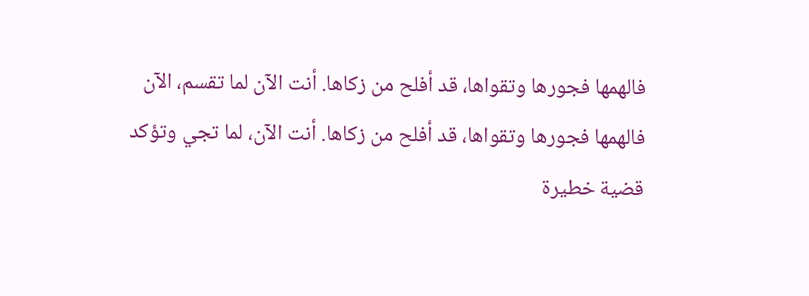فالهمها فجورها وتقواها، قد أفلح من زكاها. أنت الآن لما تقسم، الآن فالهمها فجورها وتقواها، قد أفلح من زكاها. أنت الآن، لما تجي وتؤكد قضية خطيرة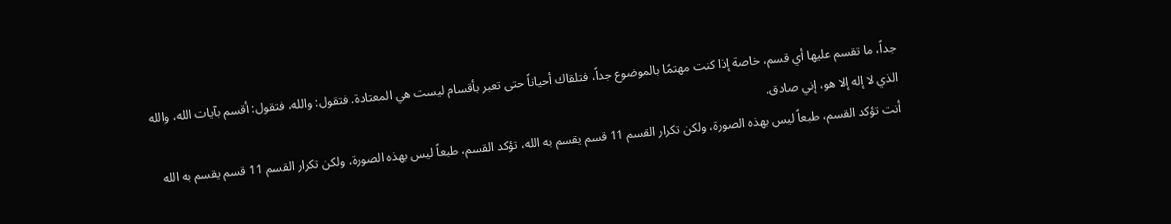جداً، ما تقسم عليها أي قسم، خاصة إذا كنت مهتمًا بالموضوع جداً، فتلقاك أحياناً حتى تعبر بأقسام ليست هي المعتادة. فتقول: والله، فتقول: أقسم بآيات الله، والله الذي لا إله إلا هو، إني صادق.
أنت تؤكد القسم، طبعاً ليس بهذه الصورة، ولكن تكرار القسم 11 قسم يقسم به الله، تؤكد القسم، طبعاً ليس بهذه الصورة، ولكن تكرار القسم 11 قسم يقسم به الله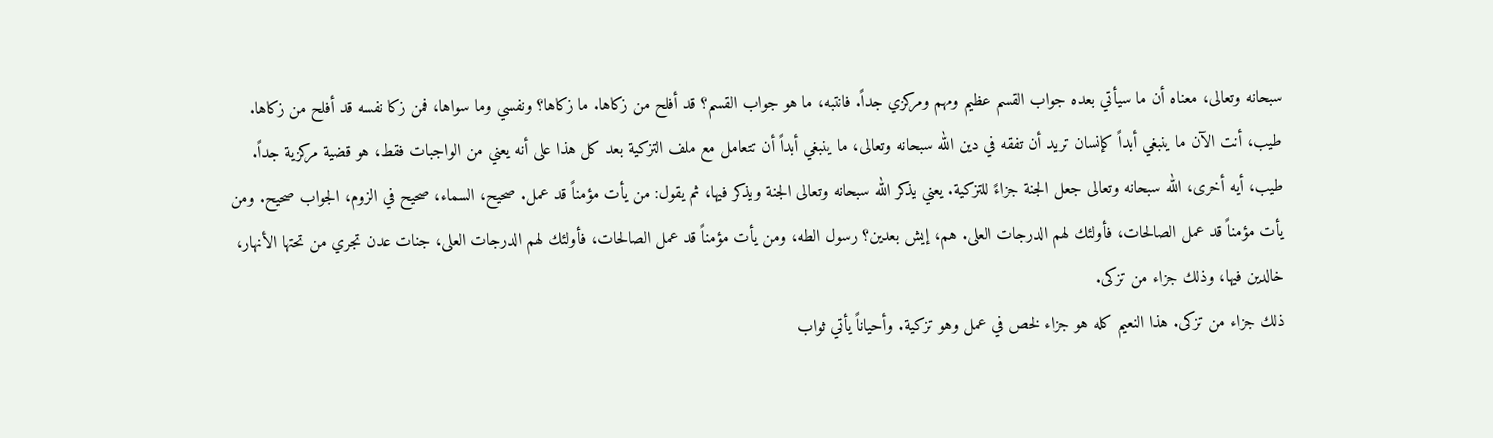سبحانه وتعالى، معناه أن ما سيأتي بعده جواب القسم عظيم ومهم ومركزي جداً. فانتبه، ما هو جواب القسم؟ قد أفلح من زكاها. ما زكاها؟ ونفسي وما سواها، فمن زكا نفسه قد أفلح من زكاها.
طيب، أنت الآن ما ينبغي أبداً كإنسان تريد أن تفقه في دين الله سبحانه وتعالى، ما ينبغي أبداً أن تتعامل مع ملف التزكية بعد كل هذا على أنه يعني من الواجبات فقط، هو قضية مركزية جداً.
طيب، أيه أخرى، الله سبحانه وتعالى جعل الجنة جزاءً للتزكية. يعني يذكر الله سبحانه وتعالى الجنة ويذكر فيها، ثم يقول: من يأت مؤمناً قد عمل. صحيح، السماء، صحيح في الزوم، الجواب صحيح. ومن يأت مؤمناً قد عمل الصالحات، فأولئك لهم الدرجات العلى. هم، إيش بعدين؟ رسول الطه، ومن يأت مؤمناً قد عمل الصالحات، فأولئك لهم الدرجات العلى، جنات عدن تجري من تحتها الأنهار، خالدين فيها، وذلك جزاء من تزكى.
ذلك جزاء من تزكى. هذا النعيم كله هو جزاء لخص في عمل وهو تزكية. وأحياناً يأتي ثواب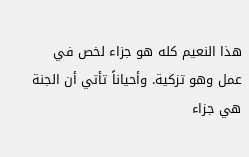هذا النعيم كله هو جزاء لخص في عمل وهو تزكية. وأحياناً تأتي أن الجنة هي جزاء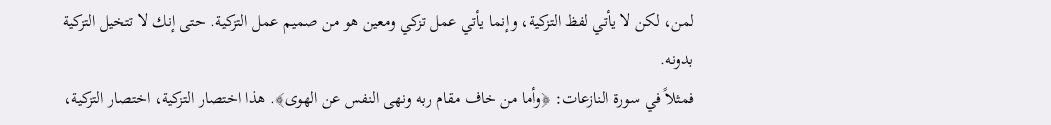لمن، لكن لا يأتي لفظ التزكية، وإنما يأتي عمل تزكي ومعين هو من صميم عمل التزكية. حتى إنك لا تتخيل التزكية بدونه.
فمثلاً في سورة النازعات: ﴿وأما من خاف مقام ربه ونهى النفس عن الهوى﴾. هذا اختصار التزكية، اختصار التزكية،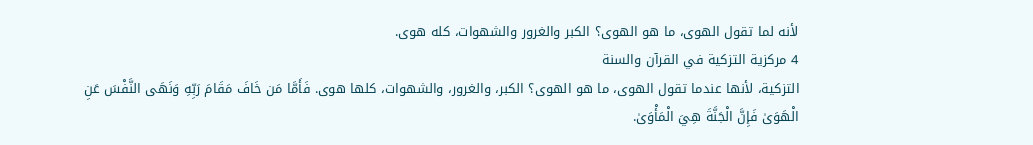لأنه لما تقول الهوى، ما هو الهوى؟ الكبر والغرور والشهوات، كله هوى.
4 مركزية التزكية في القرآن والسنة
التزكية، لأنها عندما تقول الهوى، ما هو الهوى؟ الكبر، والغرور، والشهوات، كلها هوى. فَأَمَّا مَن خَافَ مَقَامَ رَبِّهِ وَنَهَى النَّفْسَ عَنِ الْهَوَىٰ فَإِنَّ الْجَنَّةَ هِيَ الْمَأْوَىٰ.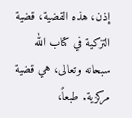إذن، هذه القضية، قضية التزكية في كتاب الله سبحانه وتعالى، هي قضية مركزية. طبعاً،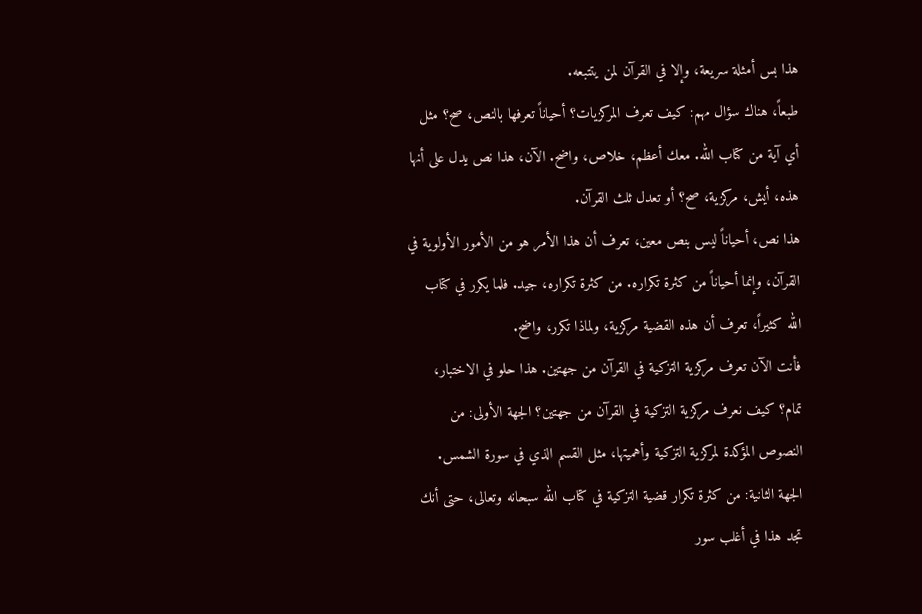هذا بس أمثلة سريعة، وإلا في القرآن لمن يتتبعه.
طبعاً، هناك سؤال مهم: كيف تعرف المركزيات؟ أحياناً تعرفها بالنص، صح؟ مثل أي آية من كتاب الله. معك أعظم، خلاص، واضح. الآن، هذا نص يدل على أنها هذه، أيش، مركزية، صح؟ أو تعدل ثلث القرآن.
هذا نص، أحياناً ليس بنص معين، تعرف أن هذا الأمر هو من الأمور الأولوية في القرآن، وإنما أحياناً من كثرة تكراره. من كثرة تكراره، جيد. فلما يكرر في كتاب الله كثيراً، تعرف أن هذه القضية مركزية، ولماذا تكرر، واضح.
فأنت الآن تعرف مركزية التزكية في القرآن من جهتين. هذا حلو في الاختبار، تمام؟ كيف نعرف مركزية التزكية في القرآن من جهتين؟ الجهة الأولى: من النصوص المؤكدة لمركزية التزكية وأهميتها، مثل القسم الذي في سورة الشمس.
الجهة الثانية: من كثرة تكرار قضية التزكية في كتاب الله سبحانه وتعالى، حتى أنك تجد هذا في أغلب سور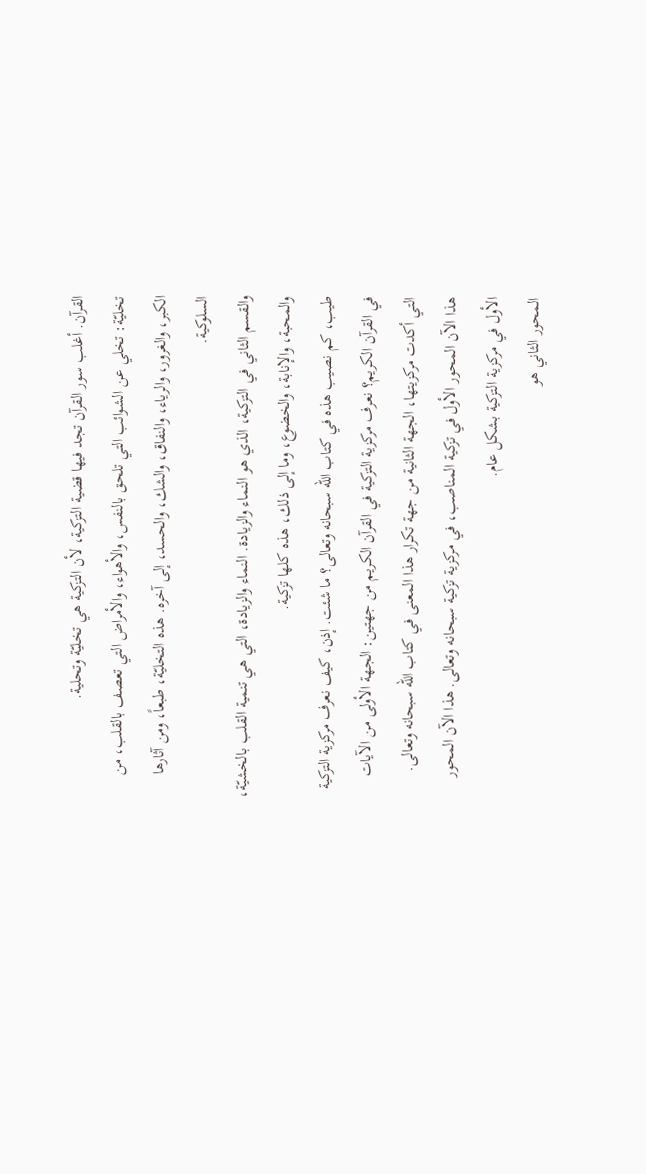القرآن. أغلب سور القرآن تجد فيها قضية التزكية، لأن التزكية هي تخليّة وتحلية.
تخليّة: تخلي عن الشوائب التي تلحق بالنفس، والأهواء، والأمراض التي تعصف بالقلب، من الكبر، والغرور، والرياء، والنفاق، والشك، والحسد، إلى آخره. هذه التخليّة، طبعاً، ومن آثارها السلوكية.
والقسم الثاني في التزكية، الذي هو النماء والزيادة. النماء والزيادة، التي هي تنمية القلب بالخشيّة، والمحبة، والإنابة، والخضوع، وما إلى ذلك، هذه كلها تزكية.
طيب، كم نصيب هذه في كتاب الله سبحانه وتعالى؟ ما شئت. إذن، كيف نعرف مركزية التزكية في القرآن الكريم؟ نعرف مركزية التزكية في القرآن الكريم من جهتين: الجهة الأولى من الآيات التي أكدت مركزيتها، الجهة الثانية من جهة تكرار هذا المعنى في كتاب الله سبحانه وتعالى.
هذا الآن المحور الأول في تزكية المناصب، في مركزية تزكية سبحانه وتعالى. هذا الآن المحور الأول في مركزية التزكية بشكل عام.
المحور الثاني هو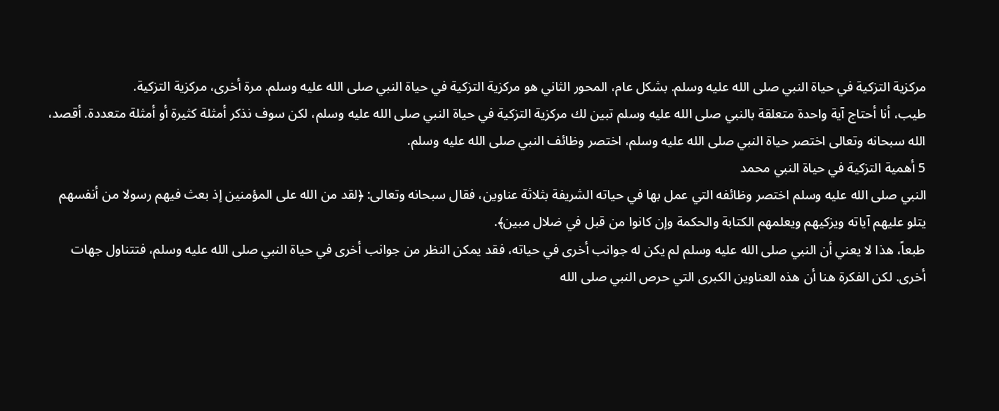مركزية التزكية في حياة النبي صلى الله عليه وسلم. بشكل عام، المحور الثاني هو مركزية التزكية في حياة النبي صلى الله عليه وسلم. مرة أخرى، مركزية التزكية.
طيب، أنا أحتاج آية واحدة متعلقة بالنبي صلى الله عليه وسلم تبين لك مركزية التزكية في حياة النبي صلى الله عليه وسلم، لكن سوف نذكر أمثلة كثيرة أو أمثلة متعددة. أقصد، الله سبحانه وتعالى اختصر حياة النبي صلى الله عليه وسلم، اختصر وظائف النبي صلى الله عليه وسلم.
5 أهمية التزكية في حياة النبي محمد
النبي صلى الله عليه وسلم اختصر وظائفه التي عمل بها في حياته الشريفة بثلاثة عناوين، فقال سبحانه وتعالى: ﴿لقد من الله على المؤمنين إذ بعث فيهم رسولا من أنفسهم يتلو عليهم آياته ويزكيهم ويعلمهم الكتابة والحكمة وإن كانوا من قبل في ضلال مبين﴾.
طبعاً، هذا لا يعني أن النبي صلى الله عليه وسلم لم يكن له جوانب أخرى في حياته، فقد يمكن النظر من جوانب أخرى في حياة النبي صلى الله عليه وسلم، فتتناول جهات أخرى. لكن الفكرة هنا أن هذه العناوين الكبرى التي حرص النبي صلى الله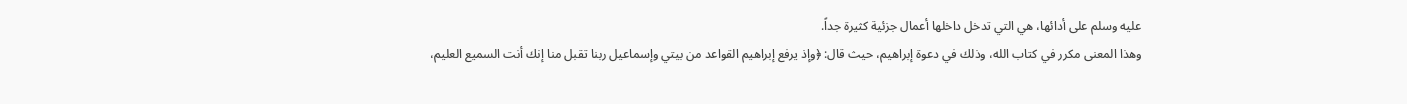عليه وسلم على أدائها، هي التي تدخل داخلها أعمال جزئية كثيرة جداً.
وهذا المعنى مكرر في كتاب الله، وذلك في دعوة إبراهيم، حيث قال: ﴿وإذ يرفع إبراهيم القواعد من بيتي وإسماعيل ربنا تقبل منا إنك أنت السميع العليم،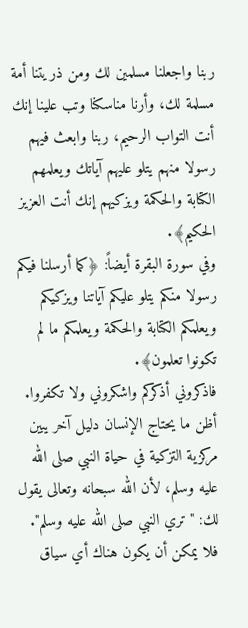ربنا واجعلنا مسلمين لك ومن ذريتنا أمة مسلمة لك، وأرنا مناسكنا وتب علينا إنك أنت التواب الرحيم، ربنا وابعث فيهم رسولا منهم يتلو عليهم آياتك ويعلمهم الكتابة والحكمة ويزكيهم إنك أنت العزيز الحكيم﴾.
وفي سورة البقرة أيضاً: ﴿كما أرسلنا فيكم رسولا منكم يتلو عليكم آياتنا ويزكيكم ويعلمكم الكتابة والحكمة ويعلمكم ما لم تكونوا تعلمون﴾.
فاذكروني أذكركم واشكروني ولا تكفروا. أظن ما يحتاج الإنسان دليل آخر يبين مركزية التزكية في حياة النبي صلى الله عليه وسلم، لأن الله سبحانه وتعالى يقول لك: "تري النبي صلى الله عليه وسلم".
فلا يمكن أن يكون هناك أي سياق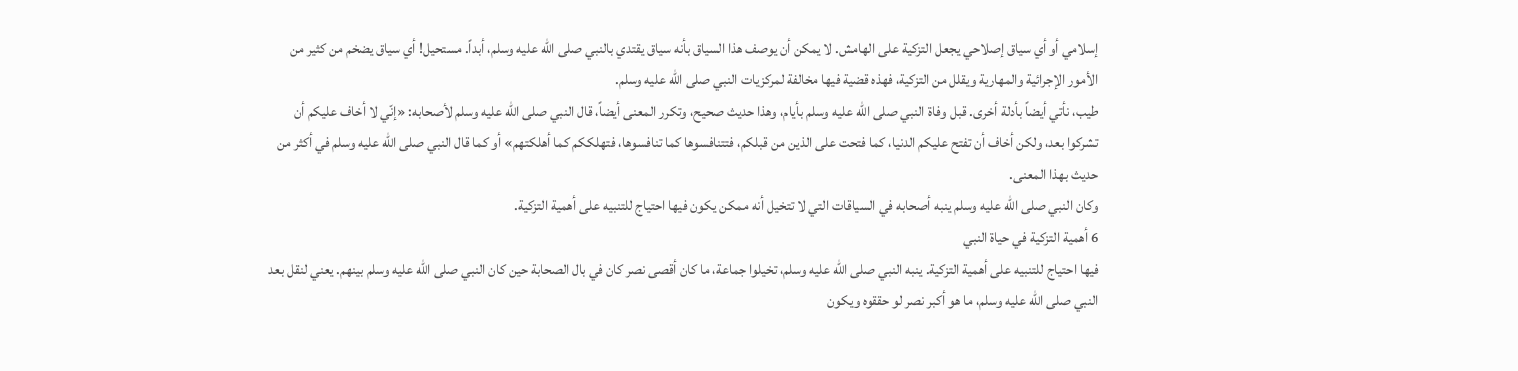إسلامي أو أي سياق إصلاحي يجعل التزكية على الهامش. لا يمكن أن يوصف هذا السياق بأنه سياق يقتدي بالنبي صلى الله عليه وسلم، أبداً. مستحيل! أي سياق يضخم من كثير من الأمور الإجرائية والمهارية ويقلل من التزكية، فهذه قضية فيها مخالفة لمركزيات النبي صلى الله عليه وسلم.
طيب، نأتي أيضاً بأدلة أخرى. قبل وفاة النبي صلى الله عليه وسلم بأيام، وهذا حديث صحيح، وتكرر المعنى أيضاً، قال النبي صلى الله عليه وسلم لأصحابه: «إنّي لا أخاف عليكم أن تشركوا بعد، ولكن أخاف أن تفتح عليكم الدنيا، كما فتحت على الذين من قبلكم، فتتنافسوها كما تنافسوها، فتهلككم كما أهلكتهم» أو كما قال النبي صلى الله عليه وسلم في أكثر من حديث بهذا المعنى.
وكان النبي صلى الله عليه وسلم ينبه أصحابه في السياقات التي لا تتخيل أنه ممكن يكون فيها احتياج للتنبيه على أهمية التزكية.
6 أهمية التزكية في حياة النبي
فيها احتياج للتنبيه على أهمية التزكية. ينبه النبي صلى الله عليه وسلم، تخيلوا جماعة، ما كان أقصى نصر كان في بال الصحابة حين كان النبي صلى الله عليه وسلم بينهم. يعني لنقل بعد النبي صلى الله عليه وسلم، ما هو أكبر نصر لو حققوه ويكون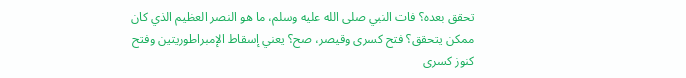تحقق بعده؟ فات النبي صلى الله عليه وسلم، ما هو النصر العظيم الذي كان ممكن يتحقق؟ فتح كسرى وقيصر، صح؟ يعني إسقاط الإمبراطوريتين وفتح كنوز كسرى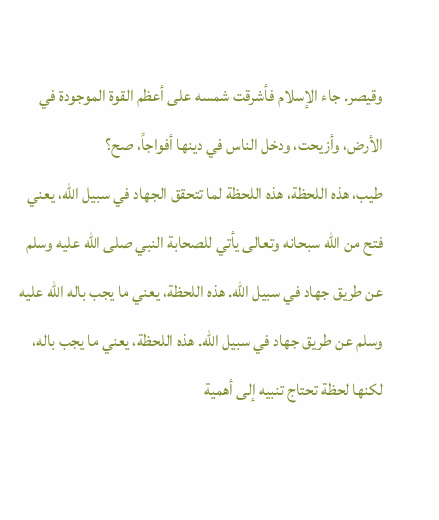وقيصر. جاء الإسلام فأشرقت شمسه على أعظم القوة الموجودة في الأرض، وأزيحت، ودخل الناس في دينها أفواجاً، صح؟
طيب، هذه اللحظة، هذه اللحظة لما تتحقق الجهاد في سبيل الله، يعني فتح من الله سبحانه وتعالى يأتي للصحابة النبي صلى الله عليه وسلم عن طريق جهاد في سبيل الله. هذه اللحظة، يعني ما يجب باله الله عليه وسلم عن طريق جهاد في سبيل الله. هذه اللحظة، يعني ما يجب باله، لكنها لحظة تحتاج تنبيه إلى أهمية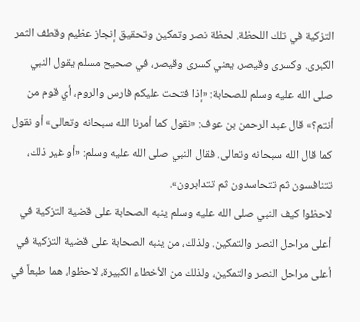التزكية في تلك اللحظة. لحظة نصر وتمكين وتحقيق إنجاز عظيم وقطف الثمر الكبرى. وكسرى وقيصر، يعني كسرى وقيصر، في صحيح مسلم يقول النبي صلى الله عليه وسلم للصحابة: «إذا فتحت عليكم فارس والروم، أي قوم من أنتم؟» قال عبد الرحمن بن عوف: «نقول كما أمرنا الله سبحانه وتعالى» أو نقول كما قال الله سبحانه وتعالى. فقال النبي صلى الله عليه وسلم: «أو غير ذلك، تتنافسون ثم تتحاسدون ثم تتدابرون».
لاحظوا كيف النبي صلى الله عليه وسلم ينبه الصحابة على قضية التزكية في أعلى مراحل النصر والتمكين. ولذلك، من ينبه الصحابة على قضية التزكية في أعلى مراحل النصر والتمكين، ولذلك من الأخطاء الكبيرة، لاحظوا، هما طبعاً في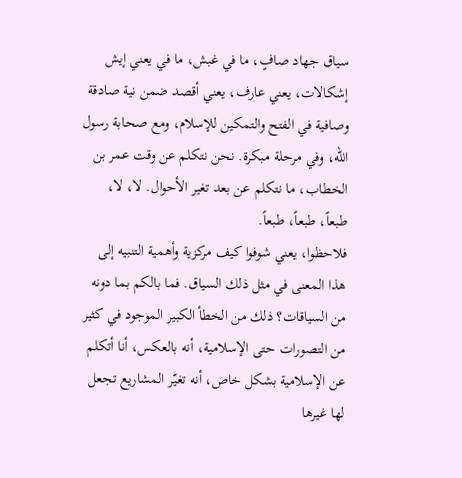سياق جهاد صافٍ، ما في غبش، ما في يعني إيش إشكالات، يعني عارف، يعني أقصد ضمن نية صادقة وصافية في الفتح والتمكين للإسلام، ومع صحابة رسول الله، وفي مرحلة مبكرة. نحن نتكلم عن وقت عمر بن الخطاب، ما نتكلم عن بعد تغير الأحوال. لا، لا، طبعاً، طبعاً، طبعاً.
فلاحظوا، يعني شوفوا كيف مركزية وأهمية التنبيه إلى هذا المعنى في مثل ذلك السياق. فما بالكم بما دونه من السياقات؟ ذلك من الخطأ الكبير الموجود في كثير من التصورات حتى الإسلامية، أنه بالعكس، أنا أتكلم عن الإسلامية بشكل خاص، أنه تغيّر المشاريع تجعل لها غيرها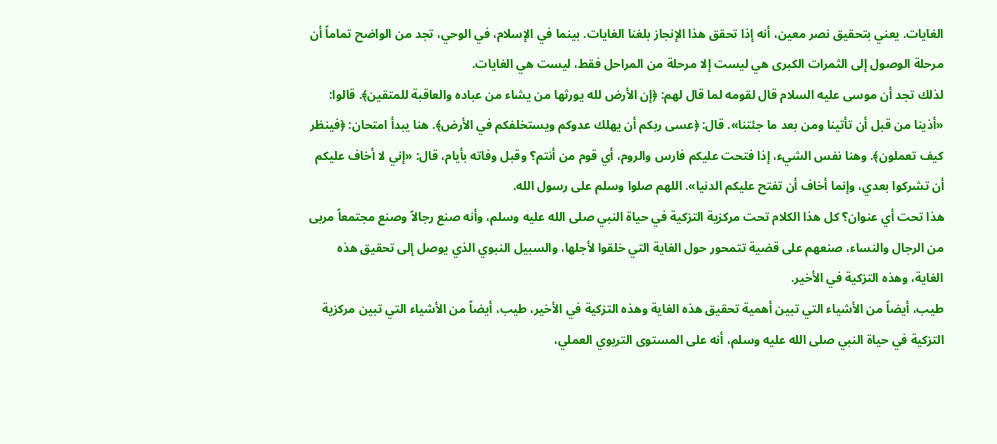الغايات. يعني بتحقيق نصر معين، أنه إذا تحقق هذا الإنجاز بلغنا الغايات. بينما في الإسلام، في الوحي، تجد من الواضح تماماً أن مرحلة الوصول إلى الثمرات الكبرى هي ليست إلا مرحلة من المراحل فقط، ليست هي الغايات.
لذلك تجد أن موسى عليه السلام قال لقومه لما قال لهم: ﴿إن الأرض لله يورثها من يشاء من عباده والعاقبة للمتقين﴾. قالوا: «أذينا من قبل أن تأتينا ومن بعد ما جئتنا». قال: ﴿عسى ربكم أن يهلك عدوكم ويستخلفكم في الأرض﴾. هنا يبدأ امتحان: ﴿فينظر كيف تعملون﴾. وهنا نفس الشيء، إذا فتحت عليكم فارس والروم، أي قوم من أنتم؟ وقبل وفاته بأيام، قال: «إني لا أخاف عليكم أن تشركوا بعدي، وإنما أخاف أن تفتح عليكم الدنيا». اللهم صلوا وسلم على رسول الله.
هذا تحت أي عنوان؟ كل هذا الكلام تحت مركزية التزكية في حياة النبي صلى الله عليه وسلم، وأنه صنع رجالاً وصنع مجتمعاً مربى من الرجال والنساء، صنعهم على قضية تتمحور حول الغاية التي خلقوا لأجلها، والسبيل النبوي الذي يوصل إلى تحقيق هذه الغاية، وهذه التزكية في الأخير.
طيب، أيضاً من الأشياء التي تبين أهمية تحقيق هذه الغاية وهذه التزكية في الأخير، طيب، أيضاً من الأشياء التي تبين مركزية التزكية في حياة النبي صلى الله عليه وسلم، أنه على المستوى التربوي العملي،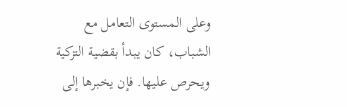وعلى المستوى التعامل مع الشباب، كان يبدأ بقضية التزكية ويحرص عليها. فإن يخبرها إلى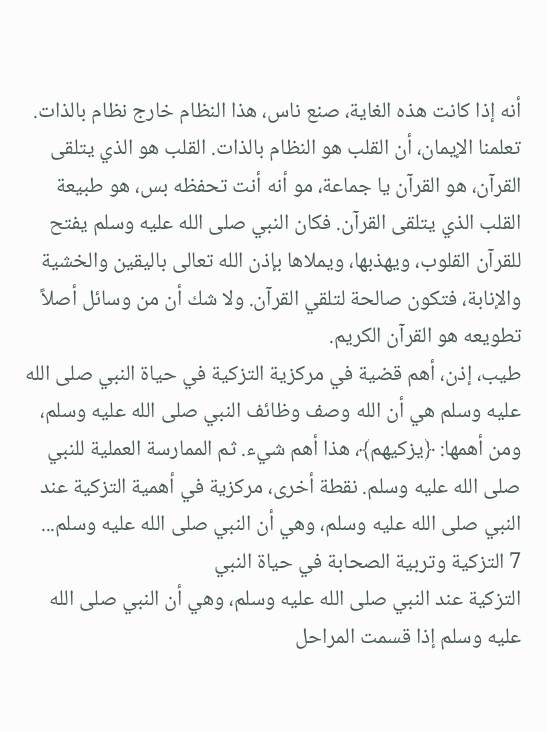أنه إذا كانت هذه الغاية، صنع ناس، هذا النظام خارج نظام بالذات.
تعلمنا الإيمان، أن القلب هو النظام بالذات. القلب هو الذي يتلقى القرآن، هو القرآن يا جماعة، مو أنه أنت تحفظه بس، هو طبيعة القلب الذي يتلقى القرآن. فكان النبي صلى الله عليه وسلم يفتح للقرآن القلوب، ويهذبها، ويملاها بإذن الله تعالى باليقين والخشية والإنابة، فتكون صالحة لتلقي القرآن. ولا شك أن من وسائل أصلاً تطويعه هو القرآن الكريم.
طيب، إذن، أهم قضية في مركزية التزكية في حياة النبي صلى الله عليه وسلم هي أن الله وصف وظائف النبي صلى الله عليه وسلم، ومن أهمها: ﴿يزكيهم﴾، هذا أهم شيء. ثم الممارسة العملية للنبي صلى الله عليه وسلم. نقطة أخرى، مركزية في أهمية التزكية عند النبي صلى الله عليه وسلم، وهي أن النبي صلى الله عليه وسلم...
7 التزكية وتربية الصحابة في حياة النبي
التزكية عند النبي صلى الله عليه وسلم، وهي أن النبي صلى الله عليه وسلم إذا قسمت المراحل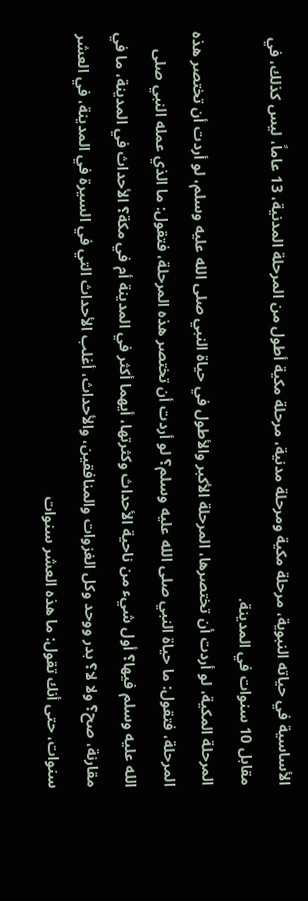الأساسية في حياته النبوية، مرحلة مكية ومرحلة مدنية، مرحلة مكية أطول من المرحلة المدنية، 13 عاماً، ليس كذلك، في مقابل 10 سنوات في المدينة.
المرحلة المكية، لو أردت أن تختصرها، المرحلة الأكبر والأطول في حياة النبي صلى الله عليه وسلم، لو أردت أن تختصر هذه المرحلة، فتقول: ما حياة النبي صلى الله عليه وسلم؟ لو أردت أن تختصر هذه المرحلة، فتقول: ما الذي عمله النبي صلى الله عليه وسلم فيها؟ أول شيء من ناحية الأحداث وكثرتها، أيهما أكثر في المدينة أم في مكة؟ الأحداث في المدينة، ما في مقارنة، صح؟ ولا لا؟ بدر ووحد وكل الغزوات والمنافقين، والأحداث، أغلب الأحداث التي في السيرة في المدينة، في العشر سنوات، حتى أنك تقول: ما هذه العشر سنوات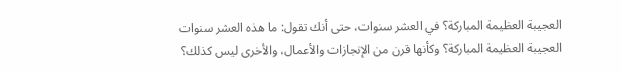العجيبة العظيمة المباركة؟ في العشر سنوات، حتى أنك تقول: ما هذه العشر سنوات العجيبة العظيمة المباركة؟ وكأنها قرن من الإنجازات والأعمال، والأخرى ليس كذلك؟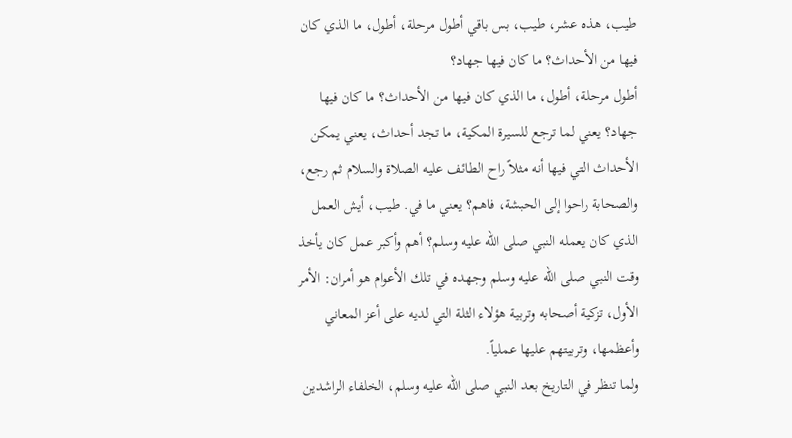طيب، هذه عشر، طيب، بس باقي أطول مرحلة، أطول، ما الذي كان فيها من الأحداث؟ ما كان فيها جهاد؟
أطول مرحلة، أطول، ما الذي كان فيها من الأحداث؟ ما كان فيها جهاد؟ يعني لما ترجع للسيرة المكية، ما تجد أحداث، يعني يمكن الأحداث التي فيها أنه مثلاً راح الطائف عليه الصلاة والسلام ثم رجع، والصحابة راحوا إلى الحبشة، فاهم؟ يعني ما في. طيب، أيش العمل الذي كان يعمله النبي صلى الله عليه وسلم؟ أهم وأكبر عمل كان يأخذ وقت النبي صلى الله عليه وسلم وجهده في تلك الأعوام هو أمران: الأمر الأول، تزكية أصحابه وتربية هؤلاء الثلة التي لديه على أعز المعاني وأعظمها، وتربيتهم عليها عملياً.
ولما تنظر في التاريخ بعد النبي صلى الله عليه وسلم، الخلفاء الراشدين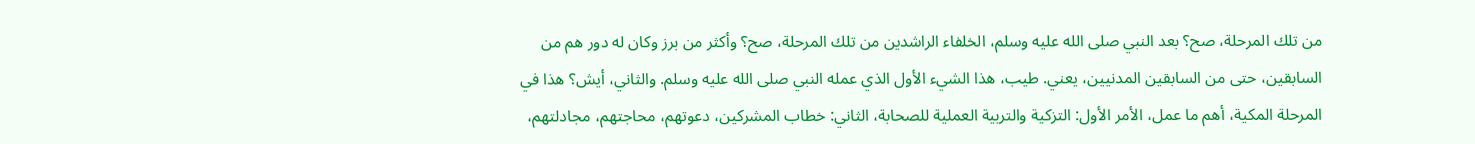من تلك المرحلة، صح؟ بعد النبي صلى الله عليه وسلم، الخلفاء الراشدين من تلك المرحلة، صح؟ وأكثر من برز وكان له دور هم من السابقين، حتى من السابقين المدنيين، يعني. طيب، هذا الشيء الأول الذي عمله النبي صلى الله عليه وسلم. والثاني، أيش؟ هذا في المرحلة المكية، أهم ما عمل، الأمر الأول: التزكية والتربية العملية للصحابة، الثاني: خطاب المشركين، دعوتهم، محاجتهم، مجادلتهم،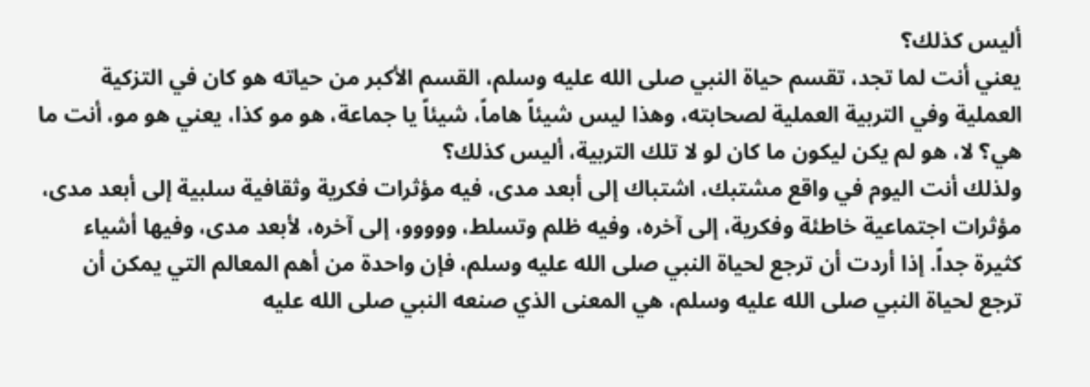أليس كذلك؟
يعني أنت لما تجد، تقسم حياة النبي صلى الله عليه وسلم، القسم الأكبر من حياته هو كان في التزكية العملية وفي التربية العملية لصحابته، وهذا ليس شيئاً هاماً، شيئاً يا جماعة، هو مو كذا، يعني هو مو، أنت ما هي؟ لا، هو لم يكن ليكون ما كان لو لا تلك التربية، أليس كذلك؟
ولذلك أنت اليوم في واقع مشتبك، اشتباك إلى أبعد مدى، فيه مؤثرات فكرية وثقافية سلبية إلى أبعد مدى، مؤثرات اجتماعية خاطئة وفكرية، إلى آخره، وفيه ظلم وتسلط، ووووو، إلى آخره، لأبعد مدى، وفيها أشياء كثيرة جداً. إذا أردت أن ترجع لحياة النبي صلى الله عليه وسلم، فإن واحدة من أهم المعالم التي يمكن أن ترجع لحياة النبي صلى الله عليه وسلم، هي المعنى الذي صنعه النبي صلى الله عليه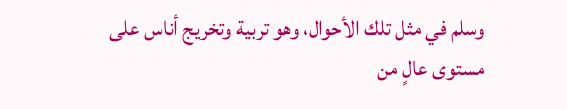وسلم في مثل تلك الأحوال، وهو تربية وتخريج أناس على مستوى عالٍ من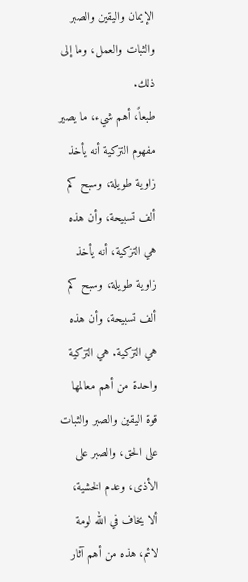الإيمان واليقين والصبر والثبات والعمل، وما إلى ذلك.
طبعاً، أهم شيء، ما يصير مفهوم التزكية أنه يأخذ زاوية طويلة، وسبح كم ألف تسبيحة، وأن هذه هي التزكية، أنه يأخذ زاوية طويلة، وسبح كم ألف تسبيحة، وأن هذه هي التزكية. هي التزكية واحدة من أهم معالمها قوة اليقين والصبر والثبات على الحق، والصبر على الأذى، وعدم الخشية، ألا يخاف في الله لومة لائم، هذه من أهم آثار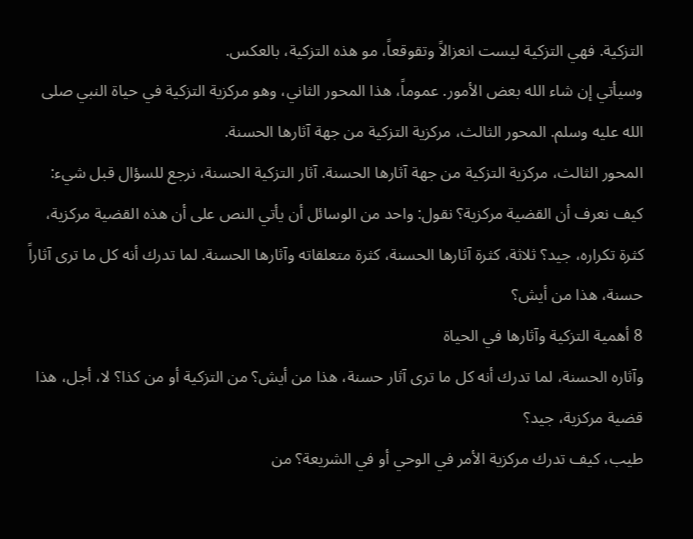التزكية. فهي التزكية ليست انعزالاً وتقوقعاً، مو هذه التزكية، بالعكس.
وسيأتي إن شاء الله بعض الأمور. عموماً، هذا المحور الثاني، وهو مركزية التزكية في حياة النبي صلى الله عليه وسلم. المحور الثالث، مركزية التزكية من جهة آثارها الحسنة.
المحور الثالث، مركزية التزكية من جهة آثارها الحسنة. آثار التزكية الحسنة، نرجع للسؤال قبل شيء: كيف نعرف أن القضية مركزية؟ نقول: واحد من الوسائل أن يأتي النص على أن هذه القضية مركزية، كثرة تكراره، جيد؟ ثلاثة، كثرة آثارها الحسنة، كثرة متعلقاته وآثارها الحسنة. لما تدرك أنه كل ما ترى آثاراً حسنة، هذا من أيش؟
8 أهمية التزكية وآثارها في الحياة
وآثاره الحسنة، لما تدرك أنه كل ما ترى آثار حسنة، هذا من أيش؟ من التزكية أو من كذا؟ لا، أجل، هذا قضية مركزية، جيد؟
طيب، كيف تدرك مركزية الأمر في الوحي أو في الشريعة؟ من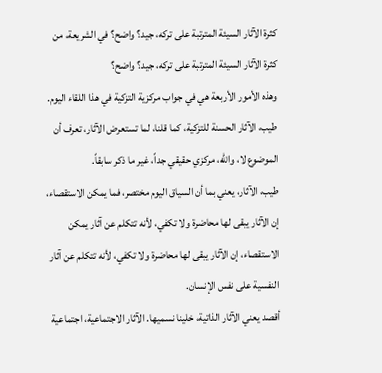كثرة الآثار السيئة المترتبة على تركه، جيد؟ واضح؟ في الشريعة، من كثرة الآثار السيئة المترتبة على تركه، جيد؟ واضح؟
وهذه الأمور الأربعة هي في جواب مركزية التزكية في هذا اللقاء اليوم.
طيب، الآثار الحسنة للتزكية، كما قلنا، لما تستعرض الآثار، تعرف أن الموضوع لا، والله، مركزي حقيقي جداً، غير ما ذكر سابقاً.
طيب، الآثار، يعني بما أن السياق اليوم مختصر، فما يمكن الاستقصاء، إن الآثار يبقى لها محاضرة ولا تكفي، لأنه تتكلم عن آثار يمكن الاستقصاء، إن الآثار يبقى لها محاضرة ولا تكفي، لأنه تتكلم عن آثار النفسية على نفس الإنسان.
أقصد يعني الآثار الذاتية، خلينا نسميها. الآثار الاجتماعية، اجتماعية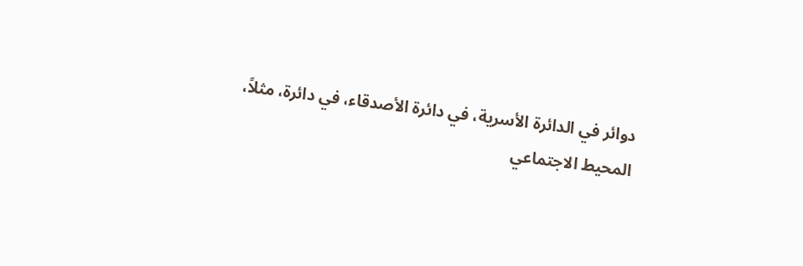دوائر في الدائرة الأسرية، في دائرة الأصدقاء، في دائرة، مثلاً، المحيط الاجتماعي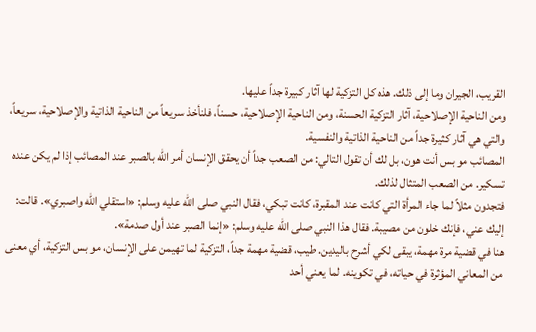القريب، الجيران وما إلى ذلك. هذه كل التزكية لها آثار كبيرة جداً عليها.
ومن الناحية الإصلاحية، آثار التزكية الحسنة، ومن الناحية الإصلاحية، حسناً، فلنأخذ سريعاً من الناحية الذاتية والإصلاحية، سريعاً، والتي هي آثار كثيرة جداً من الناحية الذاتية والنفسية.
المصائب مو بس أنت هون، بل لك أن تقول التالي: من الصعب جداً أن يحقق الإنسان أمر الله بالصبر عند المصائب إذا لم يكن عنده تسكير. من الصعب المتثال لذلك.
فتجدون مثلاً لما جاء المرأة التي كانت عند المقبرة، كانت تبكي، فقال النبي صلى الله عليه وسلم: «استقلي الله واصبري». قالت: إليك عني، فإنك خلون من مصيبة. فقال هذا النبي صلى الله عليه وسلم: «إنما الصبر عند أول صدمة».
هنا في قضية مرة مهمة، يبقى لكي أشرح باليدين. طيب، قضية مهمة جداً، التزكية لما تهيمن على الإنسان، مو بس التزكية، أي معنى من المعاني المؤثرة في حياته، في تكوينه. لما يعني أحد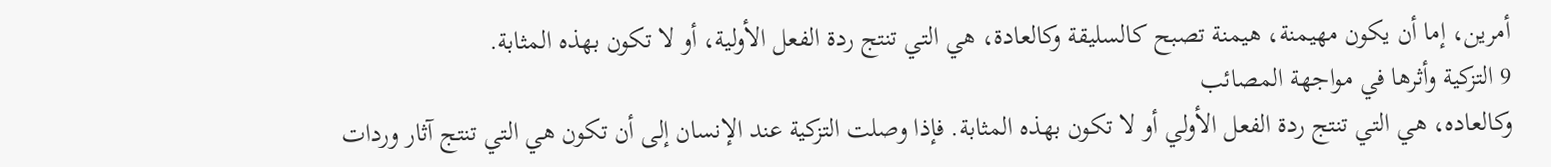أمرين، إما أن يكون مهيمنة، هيمنة تصبح كالسليقة وكالعادة، هي التي تنتج ردة الفعل الأولية، أو لا تكون بهذه المثابة.
9 التزكية وأثرها في مواجهة المصائب
وكالعاده، هي التي تنتج ردة الفعل الأولي أو لا تكون بهذه المثابة. فإذا وصلت التزكية عند الإنسان إلى أن تكون هي التي تنتج آثار وردات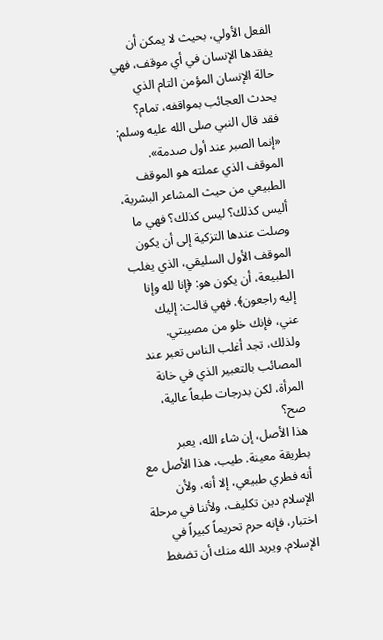الفعل الأولي، بحيث لا يمكن أن يفقدها الإنسان في أي موقف، فهي حالة الإنسان المؤمن التام الذي يحدث العجائب بمواقفه، تمام؟
فقد قال النبي صلى الله عليه وسلم: «إنما الصبر عند أول صدمة». الموقف الذي عملته هو الموقف الطبيعي من حيث المشاعر البشرية، أليس كذلك؟ ليس كذلك؟ فهي ما وصلت عندها التزكية إلى أن يكون الموقف الأول السليقي، الذي يغلب الطبيعة، أن يكون هو: ﴿إنا لله وإنا إليه راجعون﴾. فهي قالت: إليك عني، فإنك خلو من مصيبتي. ولذلك، تجد أغلب الناس تعبر عند المصائب بالتعبير الذي في خانة المرأة، لكن بدرجات طبعاً عالية، صح؟
هذا الأصل، إن شاء الله، يعبر بطريقة معينة. طيب، هذا الأصل مع أنه فطري طبيعي، إلا أنه، ولأن الإسلام دين تكليف، ولأننا في مرحلة اختبار، فإنه حرم تحريماً كبيراً في الإسلام. ويريد الله منك أن تضغط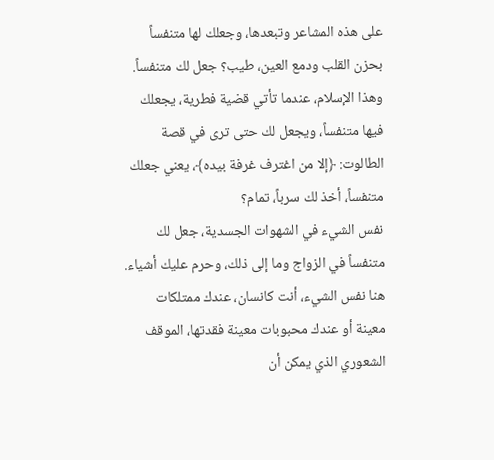على هذه المشاعر وتبعدها، وجعلك لها متنفساً بحزن القلب ودمع العين، طيب؟ جعل لك متنفساً. وهذا الإسلام، عندما تأتي قضية فطرية، يجعلك فيها متنفساً، ويجعل لك حتى ترى في قصة الطالوت: ﴿إلا من اغترف غرفة بيده﴾، يعني جعلك متنفساً، أخذ لك سرباً، تمام؟
نفس الشيء في الشهوات الجسدية، جعل لك متنفساً في الزواج وما إلى ذلك، وحرم عليك أشياء. هنا نفس الشيء، أنت كانسان، عندك ممتلكات معينة أو عندك محبوبات معينة فقدتها، الموقف الشعوري الذي يمكن أن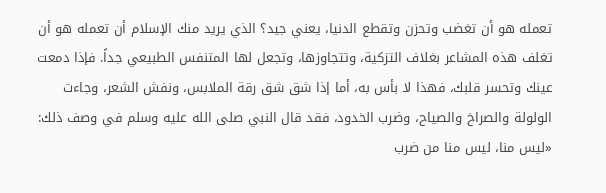تعمله هو أن تغضب وتحزن وتقطع الدنيا، يعني جيد؟ الذي يريد منك الإسلام أن تعمله هو أن تغلف هذه المشاعر بغلاف التزكية، وتتجاوزها، وتجعل لها المتنفس الطبيعي جداً. فإذا دمعت عينك وتحسر قلبك، فهذا لا بأس به، أما إذا شق شق رقة الملابس، ونفش الشعر، وجاءت الولولة والصراخ والصياح، وضرب الخدود، فقد قال النبي صلى الله عليه وسلم في وصف ذلك: «ليس منا، ليس منا من ضرب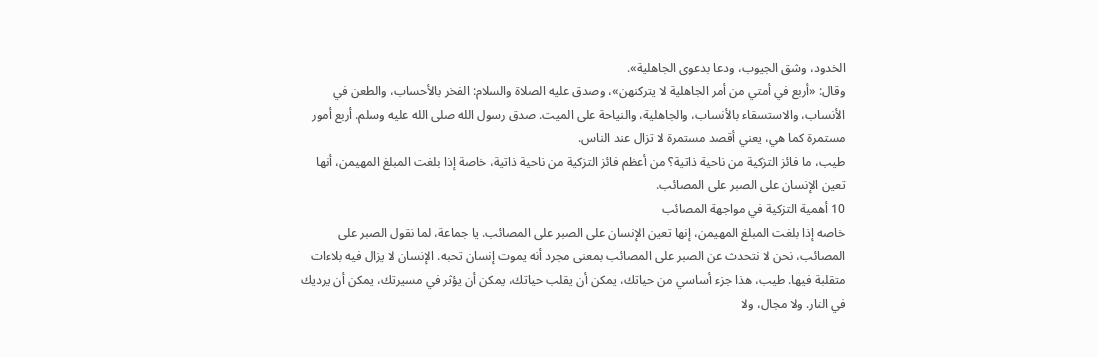الخدود، وشق الجيوب، ودعا بدعوى الجاهلية».
وقال: «أربع في أمتي من أمر الجاهلية لا يتركنهن»، وصدق عليه الصلاة والسلام: الفخر بالأحساب، والطعن في الأنساب، والاستسقاء بالأنساب، والجاهلية، والنياحة على الميت. صدق رسول الله صلى الله عليه وسلم. أربع أمور مستمرة كما هي، يعني أقصد مستمرة لا تزال عند الناس.
طيب، ما فائز التزكية من ناحية ذاتية؟ من أعظم فائز التزكية من ناحية ذاتية، خاصة إذا بلغت المبلغ المهيمن، أنها تعين الإنسان على الصبر على المصائب.
10 أهمية التزكية في مواجهة المصائب
خاصه إذا بلغت المبلغ المهيمن، إنها تعين الإنسان على الصبر على المصائب. يا جماعة، لما نقول الصبر على المصائب، نحن لا نتحدث عن الصبر على المصائب بمعنى مجرد أنه يموت إنسان تحبه. الإنسان لا يزال فيه بلاءات متقلبة فيها. طيب، هذا جزء أساسي من حياتك، يمكن أن يقلب حياتك، يمكن أن يؤثر في مسيرتك، يمكن أن يرديك في النار. ولا مجال، ولا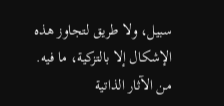سبيل، ولا طريق لتجاوز هذه الإشكال إلا بالتزكية، ما فيه.
من الآثار الذاتية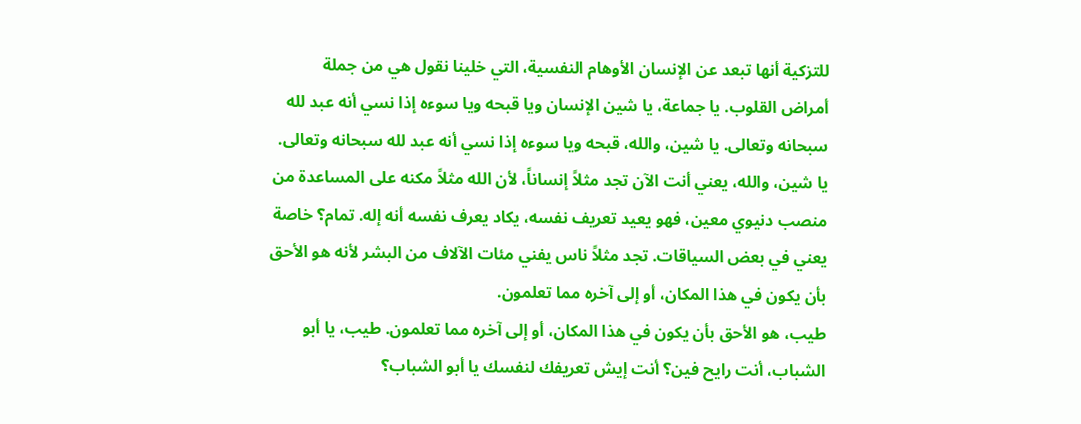للتزكية أنها تبعد عن الإنسان الأوهام النفسية، التي خلينا نقول هي من جملة أمراض القلوب. يا جماعة، يا شين الإنسان ويا قبحه ويا سوءه إذا نسي أنه عبد لله سبحانه وتعالى. يا شين، والله، قبحه ويا سوءه إذا نسي أنه عبد لله سبحانه وتعالى.
يا شين، والله، يعني أنت الآن تجد مثلاً إنساناً، لأن الله مثلاً مكنه على المساعدة من منصب دنيوي معين، فهو يعيد تعريف نفسه، يكاد يعرف نفسه أنه إله. تمام؟ خاصة يعني في بعض السياقات. تجد مثلاً ناس يفني مئات الآلاف من البشر لأنه هو الأحق بأن يكون في هذا المكان، أو إلى آخره مما تعلمون.
طيب، هو الأحق بأن يكون في هذا المكان، أو إلى آخره مما تعلمون. طيب، يا أبو الشباب، أنت رايح فين؟ أنت إيش تعريفك لنفسك يا أبو الشباب؟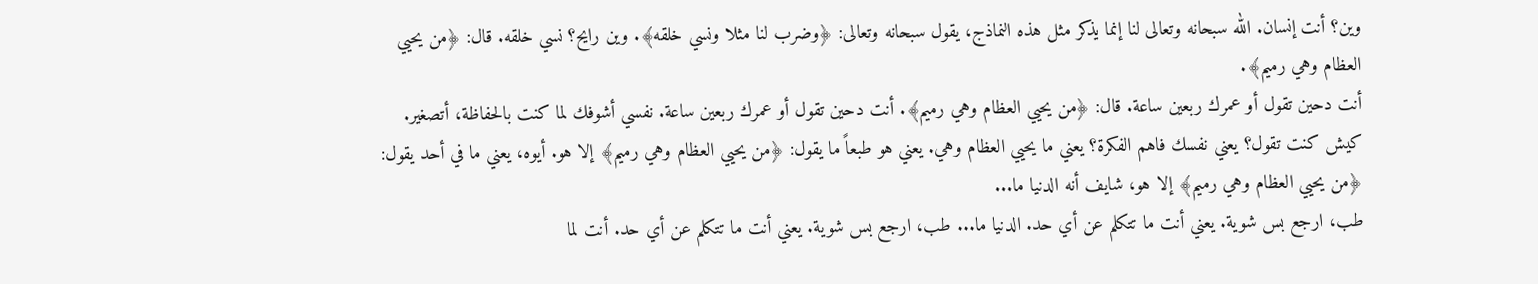وين؟ أنت إنسان. الله سبحانه وتعالى لنا إنما يذكر مثل هذه النماذج، يقول سبحانه وتعالى: ﴿وضرب لنا مثلا ونسي خلقه﴾. وين رايح؟ نسي خلقه. قال: ﴿من يحيي العظام وهي رميم﴾.
أنت دحين تقول أو عمرك ربعين ساعة. قال: ﴿من يحيي العظام وهي رميم﴾. أنت دحين تقول أو عمرك ربعين ساعة. نفسي أشوفك لما كنت بالحفاظة، أتصغير. كيش كنت تقول؟ يعني نفسك فاهم الفكرة؟ يعني ما يحيي العظام وهي. يعني هو طبعاً ما يقول: ﴿من يحيي العظام وهي رميم﴾ إلا هو. أيوه، يعني ما في أحد يقول: ﴿من يحيي العظام وهي رميم﴾ إلا هو، شايف أنه الدنيا ما...
طب، ارجع بس شوية. يعني أنت ما تتكلم عن أي حد. الدنيا ما... طب، ارجع بس شوية. يعني أنت ما تتكلم عن أي حد. أنت لما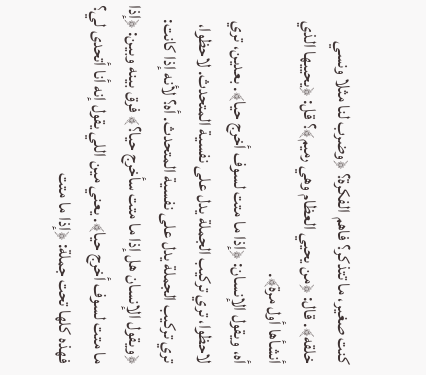كنت صغير، ما تتذكر؟ فاهم الفكرة؟ ﴿وضرب لنا مثلا ونسي خلقه﴾. قال: ﴿من يحيي العظام وهي رميم﴾؟ قل: ﴿يحييها الذي أنشأها أول مرة﴾.
أه، ويقول الإنسان: ﴿إذا ما متت لسوف أخرج حيا﴾. بعدين، تري لاحظوا، تري تركيب الجملة يدل على نفسية المتحدث. لاحظوا، تري تركيب الجملة يدل على نفسية المتحدث. أه؟ لأنه إذا كانت: ﴿ويقول الإنسان هل إذا ما متت سأخرج حيا؟﴾ فرق بينه وبين: ﴿إذا ما متت لسوف أخرج حيا﴾. يعني مين اللي يقول إنه أنا أتحدى لي؟ فهذه كلها تحت جملة: ﴿إذا ما متت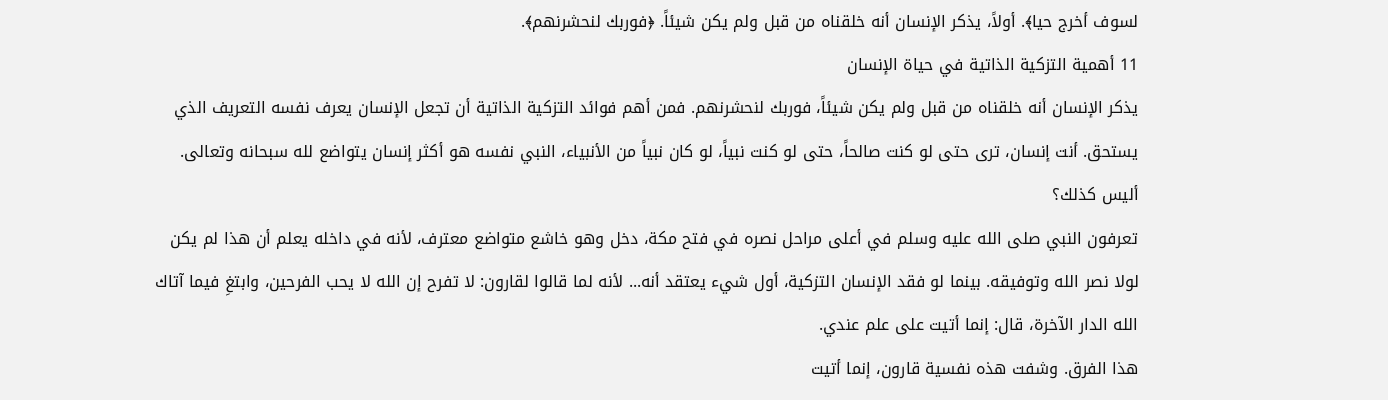لسوف أخرج حيا﴾. أولاً، يذكر الإنسان أنه خلقناه من قبل ولم يكن شيئاً. ﴿فوربك لنحشرنهم﴾.
11 أهمية التزكية الذاتية في حياة الإنسان
يذكر الإنسان أنه خلقناه من قبل ولم يكن شيئاً، فوربك لنحشرنهم. فمن أهم فوائد التزكية الذاتية أن تجعل الإنسان يعرف نفسه التعريف الذي يستحق. أنت إنسان، ترى حتى لو كنت صالحاً، حتى لو كنت نبياً، لو كان نبياً من الأنبياء، النبي نفسه هو أكثر إنسان يتواضع لله سبحانه وتعالى. أليس كذلك؟
تعرفون النبي صلى الله عليه وسلم في أعلى مراحل نصره في فتح مكة، دخل وهو خاشع متواضع معترف، لأنه في داخله يعلم أن هذا لم يكن لولا نصر الله وتوفيقه. بينما لو فقد الإنسان التزكية، أول شيء يعتقد أنه... لأنه لما قالوا لقارون: لا تفرح إن الله لا يحب الفرحين، وابتغِ فيما آتاك الله الدار الآخرة، قال: إنما أتيت على علم عندي.
هذا الفرق. وشفت هذه نفسية قارون، إنما أتيت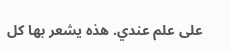على علم عندي. هذه يشعر بها كل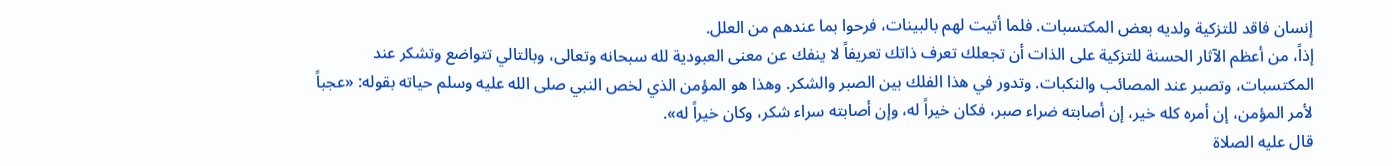إنسان فاقد للتزكية ولديه بعض المكتسبات. فلما أتيت لهم بالبينات، فرحوا بما عندهم من العلل.
إذاً، من أعظم الآثار الحسنة للتزكية على الذات أن تجعلك تعرف ذاتك تعريفاً لا ينفك عن معنى العبودية لله سبحانه وتعالى، وبالتالي تتواضع وتشكر عند المكتسبات، وتصبر عند المصائب والنكبات. وتدور في هذا الفلك بين الصبر والشكر. وهذا هو المؤمن الذي لخص النبي صلى الله عليه وسلم حياته بقوله: «عجباً لأمر المؤمن، إن أمره كله خير، إن أصابته ضراء صبر، فكان خيراً له، وإن أصابته سراء شكر، وكان خيراً له».
قال عليه الصلاة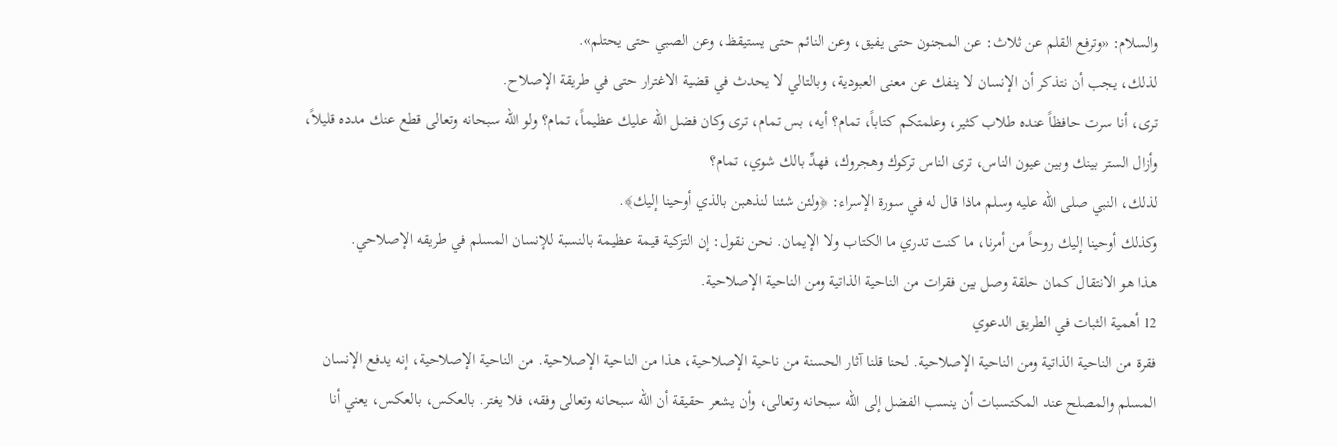والسلام: «وترفع القلم عن ثلاث: عن المجنون حتى يفيق، وعن النائم حتى يستيقظ، وعن الصبي حتى يحتلم».
لذلك، يجب أن نتذكر أن الإنسان لا ينفك عن معنى العبودية، وبالتالي لا يحدث في قضية الاغترار حتى في طريقة الإصلاح.
ترى، أنا سرت حافظاً عنده طلاب كثير، وعلمتكم كتاباً، تمام؟ أيه، بس تمام، ترى وكان فضل الله عليك عظيماً، تمام؟ ولو الله سبحانه وتعالى قطع عنك مدده قليلاً، وأزال الستر بينك وبين عيون الناس، ترى الناس تركوك وهجروك، فهدِّ بالك شوي، تمام؟
لذلك، النبي صلى الله عليه وسلم ماذا قال له في سورة الإسراء: ﴿ولئن شئنا لنذهبن بالذي أوحينا إليك﴾.
وكذلك أوحينا إليك روحاً من أمرنا، ما كنت تدري ما الكتاب ولا الإيمان. نحن نقول: إن التزكية قيمة عظيمة بالنسبة للإنسان المسلم في طريقه الإصلاحي.
هذا هو الانتقال كمان حلقة وصل بين فقرات من الناحية الذاتية ومن الناحية الإصلاحية.
12 أهمية الثبات في الطريق الدعوي
فقرة من الناحية الذاتية ومن الناحية الإصلاحية. لحنا قلنا آثار الحسنة من ناحية الإصلاحية، هذا من الناحية الإصلاحية. من الناحية الإصلاحية، إنه يدفع الإنسان المسلم والمصلح عند المكتسبات أن ينسب الفضل إلى الله سبحانه وتعالى، وأن يشعر حقيقة أن الله سبحانه وتعالى وفقه، فلا يغتر. بالعكس، بالعكس، يعني أنا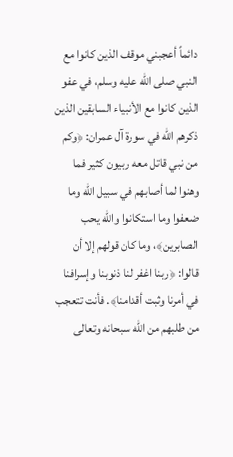دائماً أعجبني موقف الذين كانوا مع النبي صلى الله عليه وسلم، في عفو الذين كانوا مع الأنبياء السابقين الذين ذكرهم الله في سورة آل عمران: ﴿وكم من نبي قاتل معه ربيون كثير فما وهنوا لما أصابهم في سبيل الله وما ضعفوا وما استكانوا والله يحب الصابرين﴾، وما كان قولهم إلا أن قالوا: ﴿ربنا اغفر لنا ذنوبنا وإسرافنا في أمرنا وثبت أقدامنا﴾. فأنت تتعجب من طلبهم من الله سبحانه وتعالى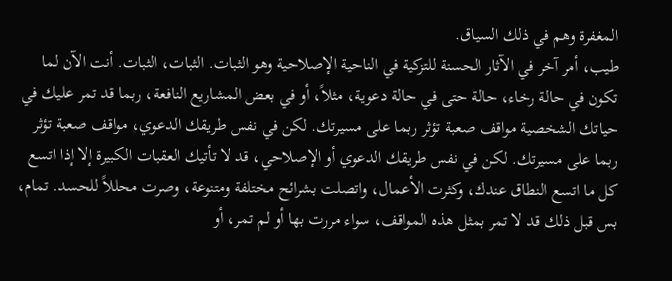المغفرة وهم في ذلك السياق.
طيب، أمر آخر في الآثار الحسنة للتزكية في الناحية الإصلاحية وهو الثبات. الثبات، الثبات. أنت الآن لما تكون في حالة رخاء، حالة حتى في حالة دعوية، مثلاً، أو في بعض المشاريع النافعة، ربما قد تمر عليك في حياتك الشخصية مواقف صعبة تؤثر ربما على مسيرتك. لكن في نفس طريقك الدعوي، مواقف صعبة تؤثر ربما على مسيرتك. لكن في نفس طريقك الدعوي أو الإصلاحي، قد لا تأتيك العقبات الكبيرة إلا إذا اتسع كل ما اتسع النطاق عندك، وكثرت الأعمال، واتصلت بشرائح مختلفة ومتنوعة، وصرت محللاً للحسد. تمام، بس قبل ذلك قد لا تمر بمثل هذه المواقف، سواء مررت بها أو لم تمر، أو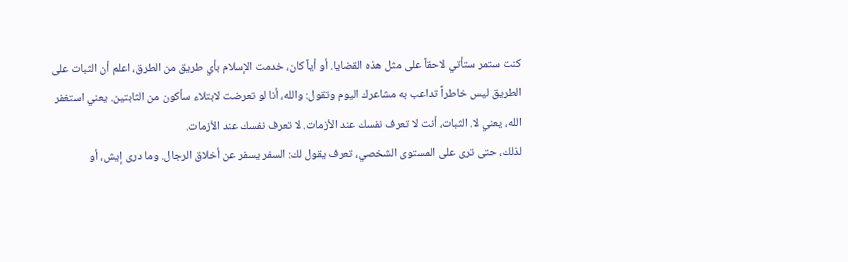كنت ستمر ستأتي لاحقاً على مثل هذه القضايا. أو أياً كان، خدمت الإسلام بأي طريق من الطرق، اعلم أن الثبات على الطريق ليس خاطراً تداعب به مشاعرك اليوم وتقول: والله، أنا لو تعرضت لابتلاء سأكون من الثابتين. يعني استغفر الله، يعني لا. الثبات، أنت لا تعرف نفسك عند الأزمات. لا تعرف نفسك عند الأزمات.
لذلك، حتى ترى على المستوى الشخصي، تعرف يقول لك: السفر يسفر عن أخلاق الرجال. وما درى إيش، أو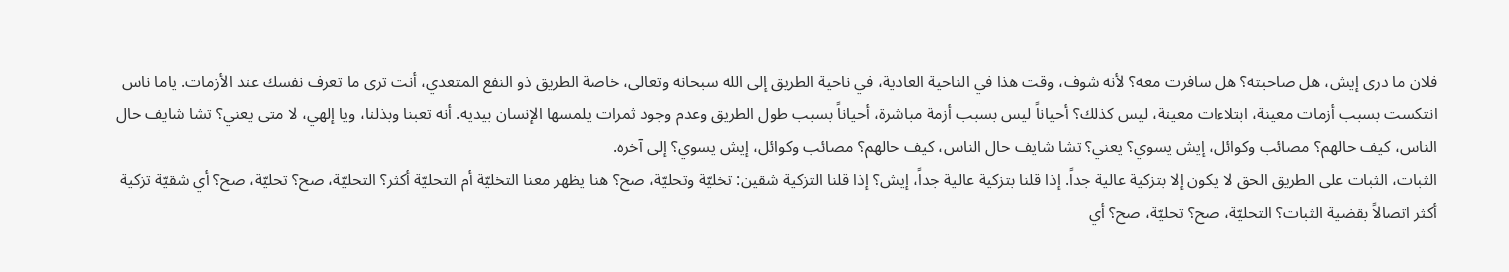فلان ما درى إيش، هل صاحبته؟ هل سافرت معه؟ لأنه شوف، وقت هذا في الناحية العادية، في ناحية الطريق إلى الله سبحانه وتعالى، خاصة الطريق ذو النفع المتعدي، أنت ترى ما تعرف نفسك عند الأزمات. ياما ناس انتكست بسبب أزمات معينة، ابتلاءات معينة، ليس كذلك؟ أحياناً ليس بسبب أزمة مباشرة، أحياناً بسبب طول الطريق وعدم وجود ثمرات يلمسها الإنسان بيديه. أنه تعبنا وبذلنا، ويا إلهي، لا متى يعني؟ تشا شايف حال الناس، كيف حالهم؟ مصائب وكوائل، إيش يسوي؟ يعني؟ تشا شايف حال الناس، كيف حالهم؟ مصائب وكوائل، إيش يسوي؟ إلى آخره.
الثبات، الثبات على الطريق الحق لا يكون إلا بتزكية عالية جداً. إذا قلنا بتزكية عالية جداً، إيش؟ إذا قلنا التزكية شقين: تخليّة وتحليّة، صح؟ هنا يظهر معنا التخليّة أم التحليّة أكثر؟ التحليّة، صح؟ تحليّة، صح؟ أي شقيّة تزكية أكثر اتصالاً بقضية الثبات؟ التحليّة، صح؟ تحليّة، صح؟ أي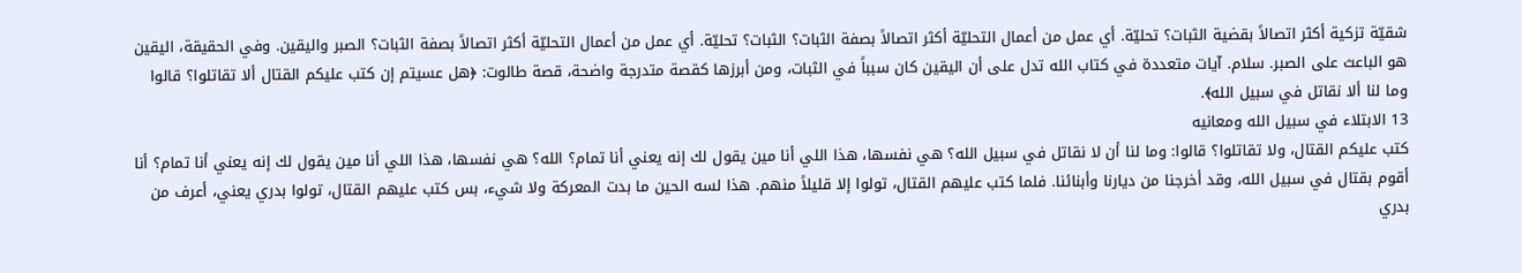شقيّة تزكية أكثر اتصالاً بقضية الثبات؟ تحليّة. أي عمل من أعمال التحليّة أكثر اتصالاً بصفة الثبات؟ الثبات؟ تحليّة. أي عمل من أعمال التحليّة أكثر اتصالاً بصفة الثبات؟ الصبر واليقين. وفي الحقيقة، اليقين هو الباعث على الصبر. سلام. آيات متعددة في كتاب الله تدل على أن اليقين كان سبباً في الثبات، ومن أبرزها كقصة متدرجة واضحة، قصة طالوت: ﴿هل عسيتم إن كتب عليكم القتال ألا تقاتلوا؟ قالوا وما لنا ألا نقاتل في سبيل الله﴾.
13 الابتلاء في سبيل الله ومعانيه
كتب عليكم القتال، ولا تقاتلوا؟ قالوا: وما لنا أن لا نقاتل في سبيل الله؟ هي نفسها، هذا اللي أنا مين يقول لك إنه يعني أنا تمام؟ الله؟ هي نفسها، هذا اللي أنا مين يقول لك إنه يعني أنا تمام؟ أنا أقوم بقتال في سبيل الله، وقد أخرجنا من ديارنا وأبنائنا. فلما كتب عليهم القتال، تولوا إلا قليلاً منهم. هذا لسه الحين ما بدت المعركة ولا شيء، بس كتب عليهم القتال، تولوا بدري يعني، أعرف من بدري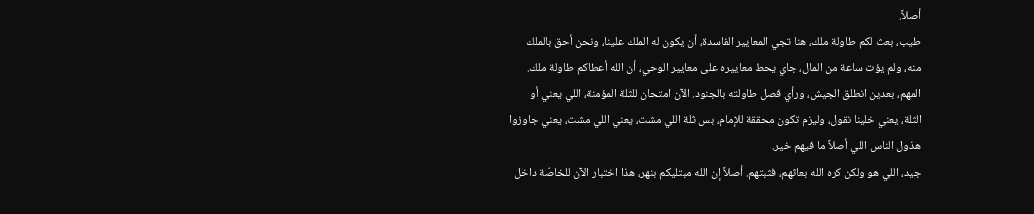أصلاً.
طيب، بعث لكم طاولة ملك، هنا تجي المعايير الفاسدة، أن يكون له الملك علينا، ونحن أحق بالملك منه، ولم يؤت ساعة من المال، جاي يحط معاييره على معايير الوحي، أن الله أعطاكم طاولة ملك. المهم، بعدين انطلق الجيش، ورأي فصل طاولته بالجنود. الآن امتحان للثلة المؤمنة، اللي يعني أو الثلة، يعني خلينا نقول، وليزم تكون محققة للإمام، بس ثلة اللي مشت، يعني اللي مشت، يعني جاوزوا هذول الناس اللي أصلاً ما فيهم خير.
جيد، اللي هو ولكن كره الله بعاثهم، فثبتهم. أصلاً إن الله مبتليكم بنهر، هذا اختبار الآن للخاصّة داخل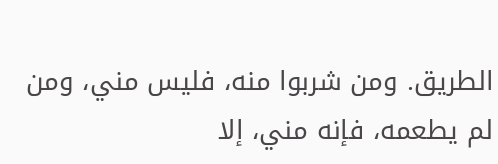الطريق. ومن شربوا منه، فليس مني، ومن لم يطعمه، فإنه مني، إلا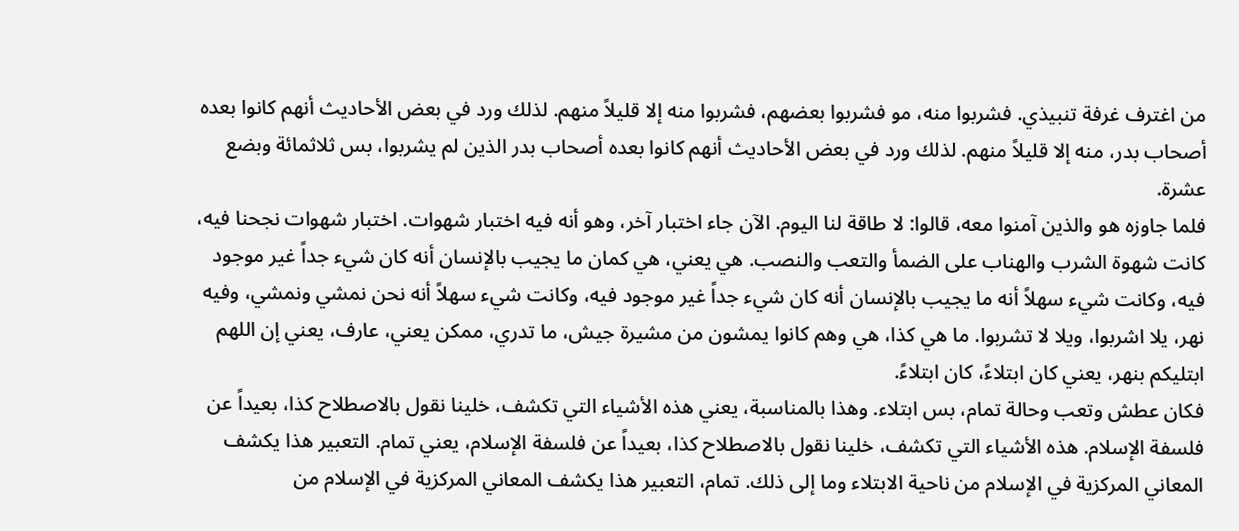من اغترف غرفة تنبيذي. فشربوا منه، مو فشربوا بعضهم، فشربوا منه إلا قليلاً منهم. لذلك ورد في بعض الأحاديث أنهم كانوا بعده أصحاب بدر، منه إلا قليلاً منهم. لذلك ورد في بعض الأحاديث أنهم كانوا بعده أصحاب بدر الذين لم يشربوا، بس ثلاثمائة وبضع عشرة.
فلما جاوزه هو والذين آمنوا معه، قالوا: لا طاقة لنا اليوم. الآن جاء اختبار آخر، وهو أنه فيه اختبار شهوات. اختبار شهوات نجحنا فيه، كانت شهوة الشرب والهناب على الضمأ والتعب والنصب. هي يعني، هي كمان ما يجيب بالإنسان أنه كان شيء جداً غير موجود فيه، وكانت شيء سهلاً أنه ما يجيب بالإنسان أنه كان شيء جداً غير موجود فيه، وكانت شيء سهلاً أنه نحن نمشي ونمشي، وفيه نهر، يلا اشربوا، ويلا لا تشربوا. ما هي كذا، هي وهم كانوا يمشون من مشيرة جيش، ما تدري، ممكن يعني، عارف، يعني إن اللهم ابتليكم بنهر، يعني كان ابتلاءً، كان ابتلاءً.
فكان عطش وتعب وحالة تمام، بس ابتلاء. وهذا بالمناسبة، يعني هذه الأشياء التي تكشف، خلينا نقول بالاصطلاح كذا، بعيداً عن فلسفة الإسلام. هذه الأشياء التي تكشف، خلينا نقول بالاصطلاح كذا، بعيداً عن فلسفة الإسلام، يعني تمام. التعبير هذا يكشف المعاني المركزية في الإسلام من ناحية الابتلاء وما إلى ذلك. تمام، التعبير هذا يكشف المعاني المركزية في الإسلام من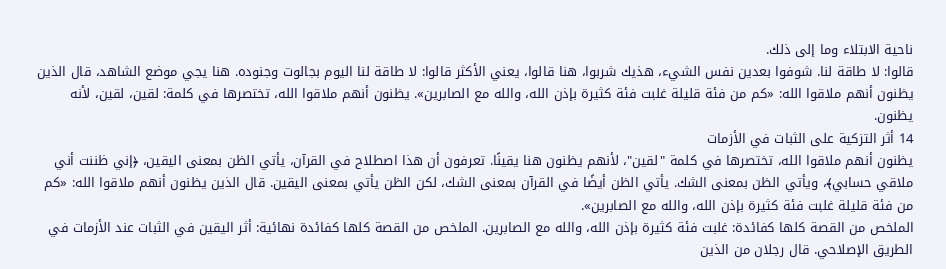ناحية الابتلاء وما إلى ذلك.
قالوا: لا طاقة لنا. شوفوا بعدين نفس الشيء، هذيك شربوا، هنا قالوا، يعني الأكثر قالوا: لا طاقة لنا اليوم بجالوت وجنوده. هنا يجي موضع الشاهد، قال الذين يظنون أنهم ملاقوا الله: «كم من فئة قليلة غلبت فئة كثيرة بإذن الله، والله مع الصابرين». يظنون أنهم ملاقوا الله، تختصرها في كلمة: لقين، لقين، لأنه يظنون.
14 أثر التزكية على الثبات في الأزمات
يظنون أنهم ملاقوا الله، تختصرها في كلمة "لقين"، لأنهم يظنون هنا يقينًا. تعرفون أن هذا اصطلاح في القرآن، يأتي الظن بمعنى اليقين، ﴿إني ظننت أني ملاقي حسابي﴾، ويأتي الظن بمعنى الشك. يأتي الظن أيضًا في القرآن بمعنى الشك، لكن الظن يأتي بمعنى اليقين. قال الذين يظنون أنهم ملاقوا الله: «كم من فئة قليلة غلبت فئة كثيرة بإذن الله، والله مع الصابرين».
الملخص من القصة كلها كفائدة: غلبت فئة كثيرة بإذن الله، والله مع الصابرين. الملخص من القصة كلها كفائدة نهائية: أثر اليقين في الثبات عند الأزمات في الطريق الإصلاحي. قال رجلان من الذين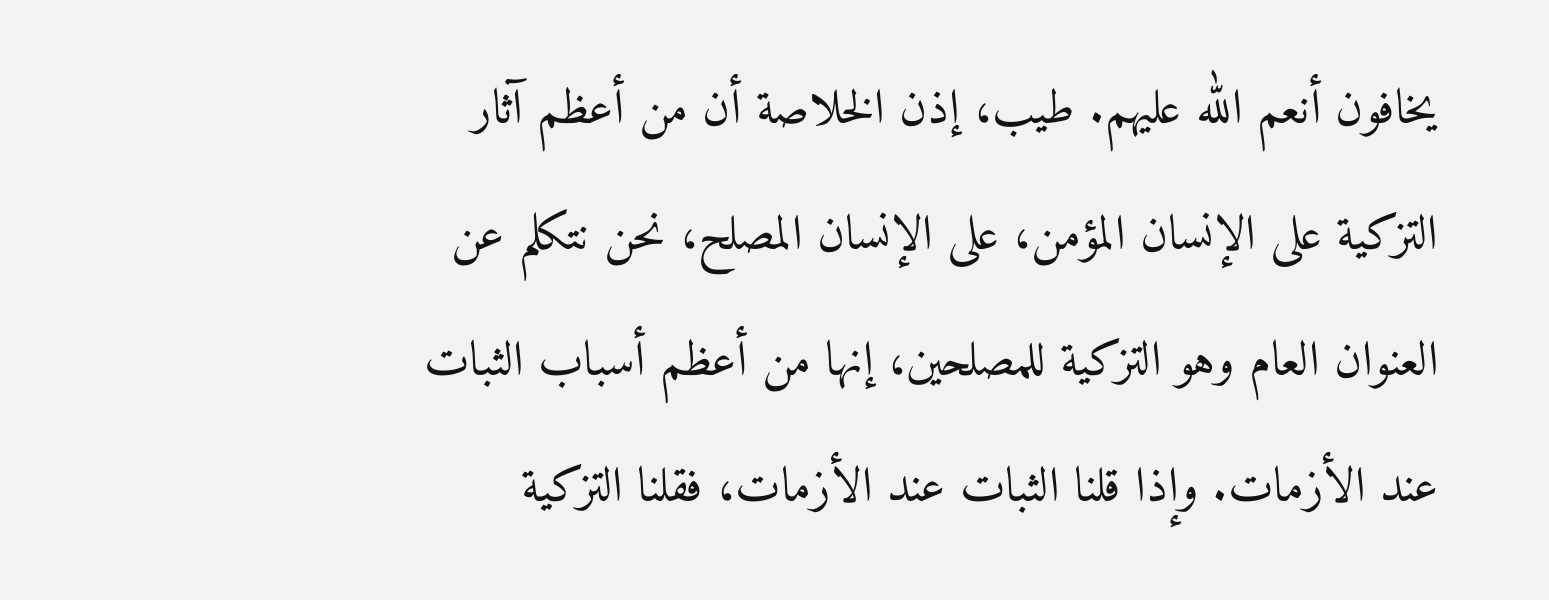يخافون أنعم الله عليهم. طيب، إذن الخلاصة أن من أعظم آثار التزكية على الإنسان المؤمن، على الإنسان المصلح، نحن نتكلم عن العنوان العام وهو التزكية للمصلحين، إنها من أعظم أسباب الثبات عند الأزمات. وإذا قلنا الثبات عند الأزمات، فقلنا التزكية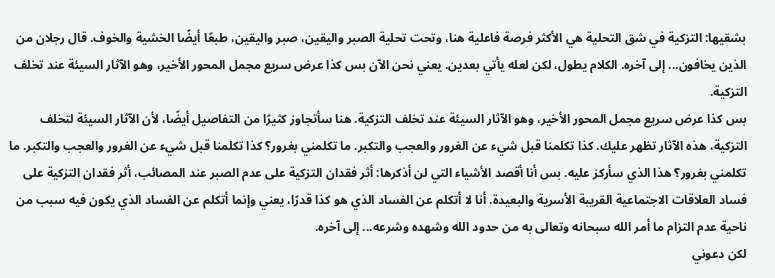بشقيها: التزكية في شق التحلية هي الأكثر فرصة فاعلية هنا، وتحت تحلية الصبر واليقين، صبر واليقين، طبعًا أيضًا الخشية والخوف. قال رجلان من الذين يخافون... إلى آخره. الكلام يطول، لكن لعله يأتي بعدين. يعني نحن الآن بس كذا عرض سريع مجمل المحور الأخير، وهو الآثار السيئة عند تخلف التزكية.
بس كذا عرض سريع مجمل المحور الأخير، وهو الآثار السيئة عند تخلف التزكية. هنا سأتجاوز كثيرًا من التفاصيل أيضًا، لأن الآثار السيئة لتخلف التزكية، هذه الآثار تظهر عليك. كذا تكلمنا قبل شيء عن الغرور والعجب والتكبر. ما تكلمني بغرور؟ كذا تكلمنا قبل شيء عن الغرور والعجب والتكبر. ما تكلمني بغرور؟ هذا الذي سأركز عليه. بس أنا أقصد الأشياء التي لن أذكرها: أثر فقدان التزكية على عدم الصبر عند المصائب، أثر فقدان التزكية على فساد العلاقات الاجتماعية القريبة الأسرية والبعيدة. أنا لا أتكلم عن الفساد الذي هو كذا قدرًا، يعني وإنما أتكلم عن الفساد الذي يكون فيه سبب من ناحية عدم التزام ما أمر الله سبحانه وتعالى به من حدود الله وشهده وشرعه... إلى آخره.
لكن دعوني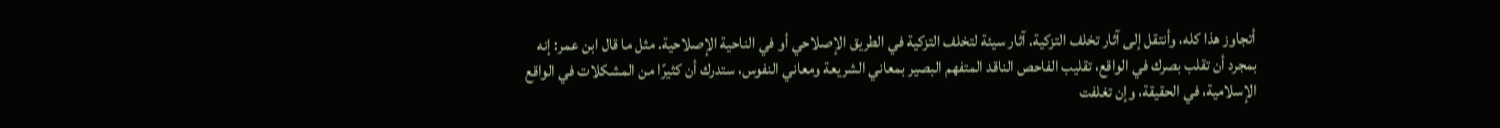أتجاوز هذا كله، وأنتقل إلى آثار تخلف التزكية. آثار سيئة لتخلف التزكية في الطريق الإصلاحي أو في الناحية الإصلاحية. مثل ما قال ابن عمر: إنه بمجرد أن تقلب بصرك في الواقع، تقليب الفاحص الناقد المتفهم البصير بمعاني الشريعة ومعاني النفوس، ستدرك أن كثيرًا من المشكلات في الواقع الإسلامية، في الحقيقة، وإن تغلفت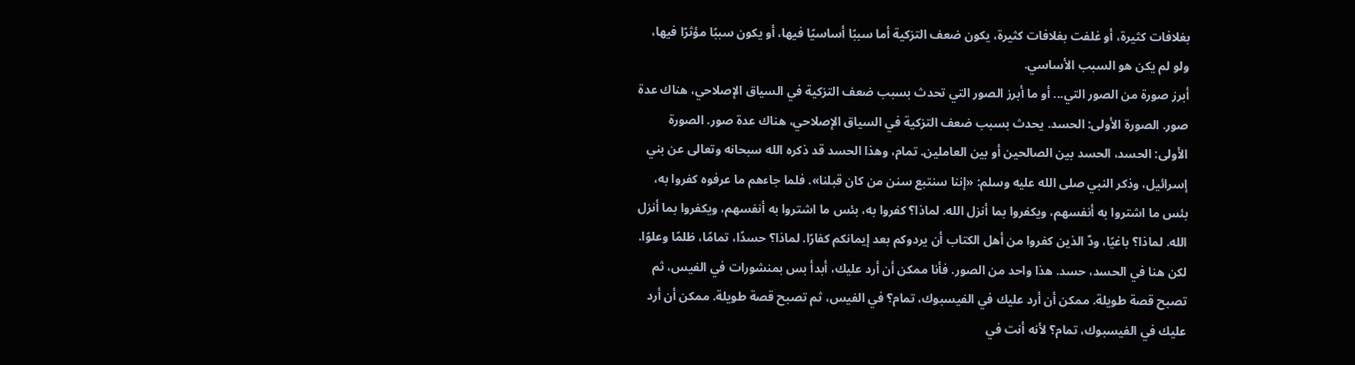بغلافات كثيرة، أو غلفت بغلافات كثيرة، يكون ضعف التزكية أما سببًا أساسيًا فيها، أو يكون سببًا مؤثرًا فيها، ولو لم يكن هو السبب الأساسي.
أبرز صورة من الصور التي... أو ما أبرز الصور التي تحدث بسبب ضعف التزكية في السياق الإصلاحي، هناك عدة صور. الصورة الأولى: الحسد. يحدث بسبب ضعف التزكية في السياق الإصلاحي، هناك عدة صور. الصورة الأولى: الحسد، الحسد بين الصالحين أو بين العاملين. تمام، وهذا الحسد قد ذكره الله سبحانه وتعالى عن بني إسرائيل، وذكر النبي صلى الله عليه وسلم: «إننا سنتبع سنن من كان قبلنا». فلما جاءهم ما عرفوه كفروا به، بئس ما اشتروا به أنفسهم، ويكفروا بما أنزل الله. لماذا؟ كفروا به، بئس ما اشتروا به أنفسهم، ويكفروا بما أنزل الله. لماذا؟ باغيًا، ودّ الذين كفروا من أهل الكتاب أن يردوكم بعد إيمانكم كفارًا. لماذا؟ حسدًا، تمامًا، ظلمًا وعلوًا.
لكن هنا في الحسد، حسد. هذا واحد من الصور. فأنا ممكن أن أرد عليك، أبدأ بس بمنشورات في الفيس، ثم تصبح قصة طويلة. ممكن أن أرد عليك في الفيسبوك، تمام؟ في الفيس، ثم تصبح قصة طويلة. ممكن أن أرد عليك في الفيسبوك، تمام؟ لأنه أنت في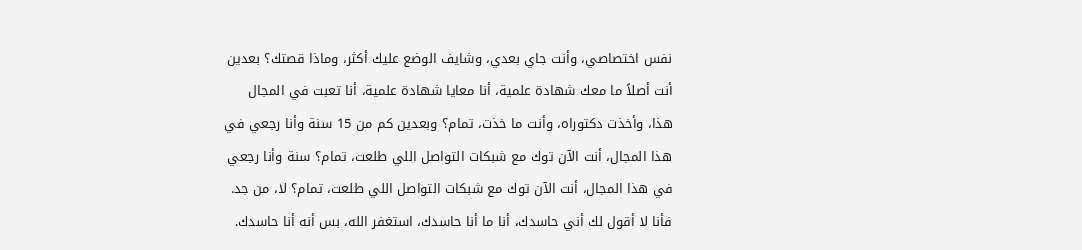نفس اختصاصي، وأنت جاي بعدي، وشايف الوضع عليك أكثر، وماذا قصتك؟ بعدين أنت أصلاً ما معك شهادة علمية، أنا معايا شهادة علمية، أنا تعبت في المجال هذا، وأخذت دكتوراه، وأنت ما خذت، تمام؟ وبعدين كم من 15 سنة وأنا رجعي في هذا المجال، أنت الآن توك مع شبكات التواصل اللي طلعت، تمام؟ سنة وأنا رجعي في هذا المجال، أنت الآن توك مع شبكات التواصل اللي طلعت، تمام؟ لا، من جد. فأنا لا أقول لك أني حاسدك، أنا ما أنا حاسدك، استغفر الله، بس أنه أنا حاسدك.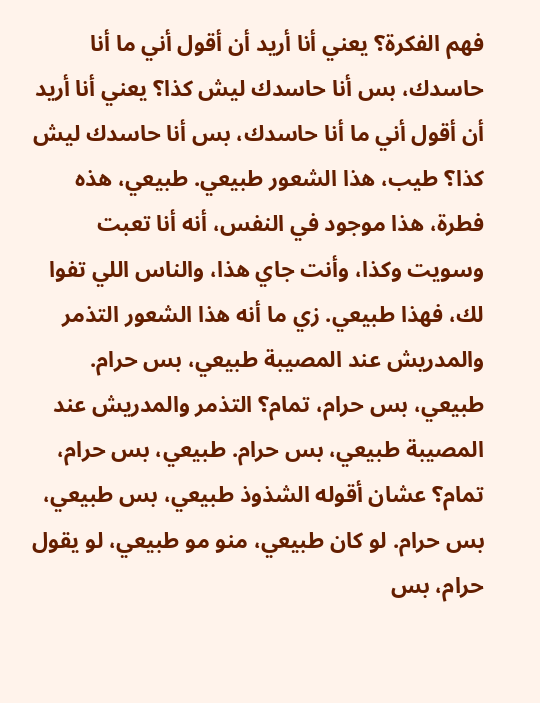فهم الفكرة؟ يعني أنا أريد أن أقول أني ما أنا حاسدك، بس أنا حاسدك ليش كذا؟ يعني أنا أريد أن أقول أني ما أنا حاسدك، بس أنا حاسدك ليش كذا؟ طيب، هذا الشعور طبيعي. طبيعي، هذه فطرة، هذا موجود في النفس، أنه أنا تعبت وسويت وكذا، وأنت جاي هذا، والناس اللي تفوا لك، فهذا طبيعي. زي ما أنه هذا الشعور التذمر والمدريش عند المصيبة طبيعي، بس حرام. طبيعي، بس حرام، تمام؟ التذمر والمدريش عند المصيبة طبيعي، بس حرام. طبيعي، بس حرام، تمام؟ عشان أقوله الشذوذ طبيعي، بس طبيعي، بس حرام. لو كان طبيعي، منو مو طبيعي، لو يقول حرام، بس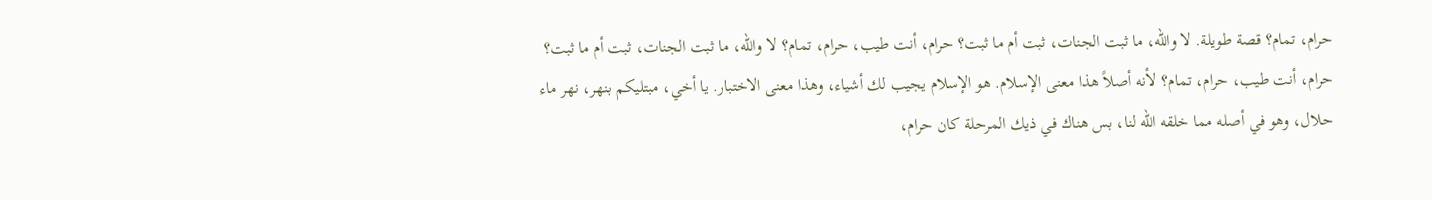حرام، تمام؟ قصة طويلة. لا والله، ما ثبت الجنات، ثبت أم ما ثبت؟ حرام، أنت طيب، حرام، تمام؟ لا والله، ما ثبت الجنات، ثبت أم ما ثبت؟ حرام، أنت طيب، حرام، تمام؟ لأنه أصلاً هذا معنى الإسلام. هو الإسلام يجيب لك أشياء، وهذا معنى الاختبار. يا أخي، مبتليكم بنهر، نهر ماء حلال، وهو في أصله مما خلقه الله لنا، بس هناك في ذيك المرحلة كان حرام،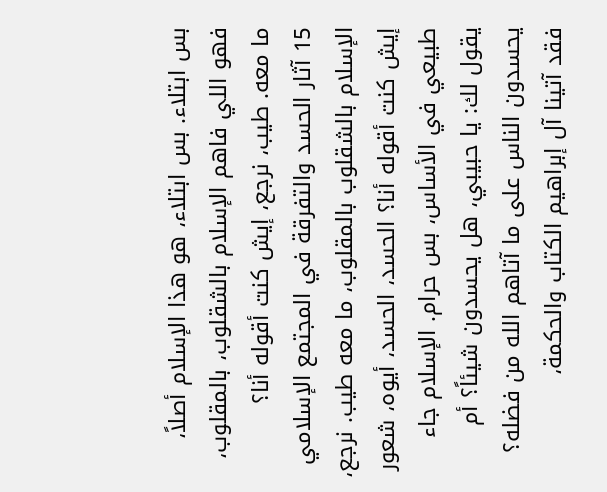بس ابتلاء. بس ابتلاء، هو هذا الإسلام أصلاً، فهو اللي فاهم الإسلام بالشقلوب، بالمقلوب، ما معه. طيب، نرجع، إيش كنت أقوله أنا؟
15 آثار الحسد والتفرقة في المجتمع الإسلامي
الإسلام بالشقلوب بالمقلوب، ما معه طيب. نرجع، إيش كنت أقوله أنا؟ الحسد، الحسد، أيوه، شعور طبيعي في الأساس، بس حرام. الإسلام جاء يقول لك: يا حبيبي، هل يحسدون شيئاً؟ أم يحسدون الناس على ما آتاهم الله من فضله؟ فقد آتينا آل إبراهيم الكتاب والحكمة،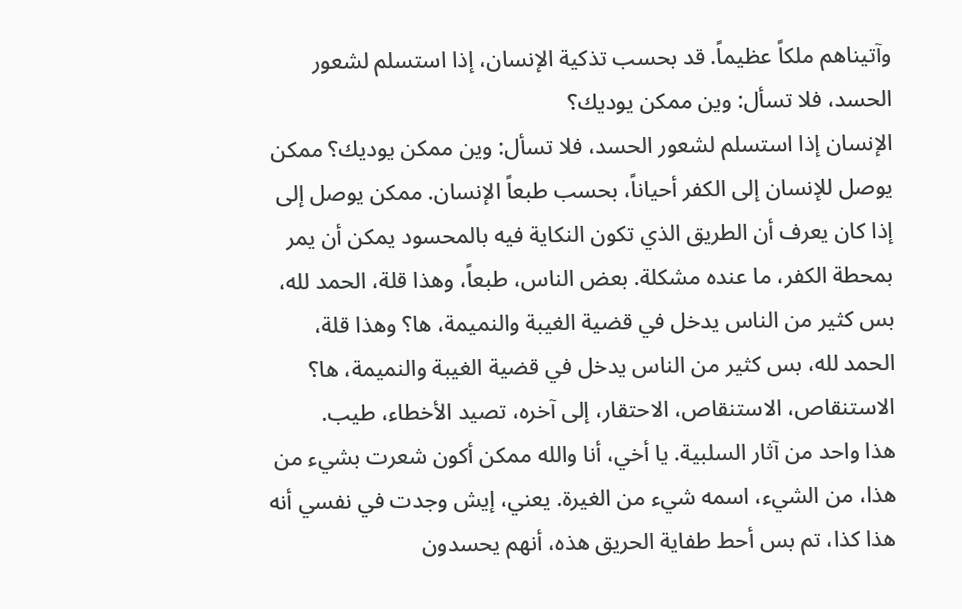وآتيناهم ملكاً عظيماً. قد بحسب تذكية الإنسان، إذا استسلم لشعور الحسد، فلا تسأل: وين ممكن يوديك؟
الإنسان إذا استسلم لشعور الحسد، فلا تسأل: وين ممكن يوديك؟ ممكن يوصل للإنسان إلى الكفر أحياناً، بحسب طبعاً الإنسان. ممكن يوصل إلى إذا كان يعرف أن الطريق الذي تكون النكاية فيه بالمحسود يمكن أن يمر بمحطة الكفر، ما عنده مشكلة. بعض الناس، طبعاً، وهذا قلة، الحمد لله، بس كثير من الناس يدخل في قضية الغيبة والنميمة، ها؟ وهذا قلة، الحمد لله، بس كثير من الناس يدخل في قضية الغيبة والنميمة، ها؟ الاستنقاص، الاستنقاص، الاحتقار، إلى آخره، تصيد الأخطاء، طيب.
هذا واحد من آثار السلبية. يا أخي، أنا والله ممكن أكون شعرت بشيء من هذا، من الشيء، اسمه شيء من الغيرة. يعني، إيش وجدت في نفسي أنه هذا كذا، تم بس أحط طفاية الحريق هذه، أنهم يحسدون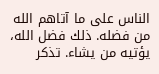الناس على ما آتاهم الله من فضله. ذلك فضل الله، يؤتيه من يشاء. تذكر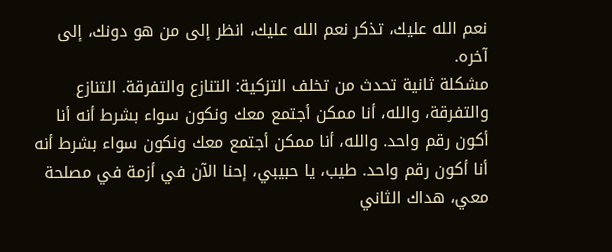نعم الله عليك، تذكر نعم الله عليك، انظر إلى من هو دونك، إلى آخره.
مشكلة ثانية تحدث من تخلف التزكية: التنازع والتفرقة. التنازع والتفرقة، والله، أنا ممكن أجتمع معك ونكون سواء بشرط أنه أنا أكون رقم واحد. والله، أنا ممكن أجتمع معك ونكون سواء بشرط أنه أنا أكون رقم واحد. طيب، يا حبيبي، إحنا الآن في أزمة في مصلحة معي، هداك الثاني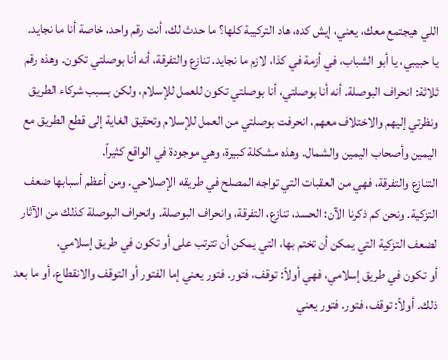اللي هيجتمع معك، يعني، إيش كده، هاد التركيبة كلها؟ ما حدث لك، أنت رقم واحد، خاصة أنا ما نجايد.
يا حبيبي، يا أبو الشباب، في أزمة في كذا، لازم ما نجايد. تنازع والتفرقة، أنه أنا بوصلتي تكون. وهذه رقم ثلاثة: انحراف البوصلة. أنه أنا بوصلتي، أنا بوصلتي تكون للعمل للإسلام، ولكن بسبب شركاء الطريق ونظرتي إليهم والاختلاف معهم، انحرفت بوصلتي من العمل للإسلام وتحقيق الغاية إلى قطع الطريق مع اليمين وأصحاب اليمين والشمال. وهذه مشكلة كبيرة، وهي موجودة في الواقع كثيراً.
التنازع والتفرقة، فهي من العقبات التي تواجه المصلح في طريقه الإصلاحي. ومن أعظم أسبابها ضعف التزكية. ونحن كم ذكرنا الآن: الحسد، تنازع، التفرقة، وانحراف البوصلة. وانحراف البوصلة كذلك من الآثار لضعف التزكية التي يمكن أن تختم بها، التي يمكن أن تترتب على أو تكون في طريق إسلامي.
أو تكون في طريق إسلامي، فهي أولاً: توقف، فتور. فتور يعني إما الفتور أو التوقف والانقطاع، أو ما بعد ذلك. أولاً: توقف، فتور. فتور يعني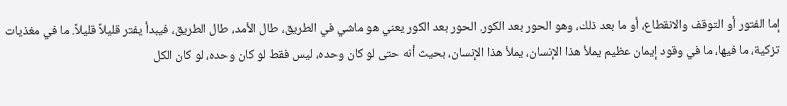إما الفتور أو التوقف والانقطاع، أو ما بعد ذلك، وهو الحور بعد الكور. الحور بعد الكور يعني هو ماشي في الطريق، طال الأمد، طال الطريق، فيبدأ يفتر قليلاً قليلاً. ما في مغذيات تزكية، ما فيها، ما في وقود إيمان عظيم يملأ هذا الإنسان، يملأ هذا الإنسان، بحيث أنه حتى لو كان وحده، ليس فقط لو كان وحده، لو كان الكل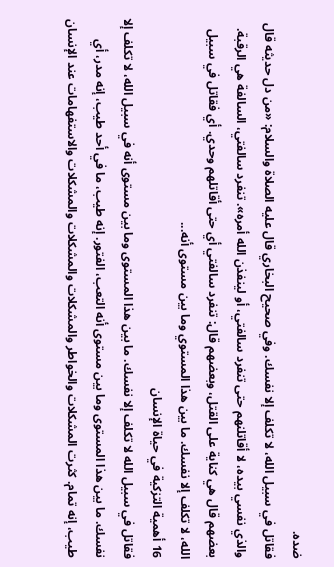ضده.
فقاتل في سبيل الله، لا تكلف إلا نفسك. وفي صحيح البخاري قال عليه الصلاة والسلام: «من دل حديثه قال والذي نفسي بيده، لا أقاتلنهم حتى تنفرد سالفتي، أو لينفذن الله أمره». تنفرد سالفتي، السالفة هي الرقبة. بعضهم قال هي كناية على القتل، وبعضهم قال: تنفرد سالفتي أي حتى أقاتلهم وحدي. أي فقاتل في سبيل الله، لا تكلف إلا نفسك. ما بين هذا المستوي وما بين مستوى أنه...
16 أهمية التزكية في حياة الإنسان
فقاتل في سبيل الله لا تكلف إلا نفسك. ما بين هذا المستوى وما بين مستوى أنه في سبيل الله، لا تكلف إلا نفسك. ما بين هذا المستوى وما بين مستوى أنه التعب، الفتور. إنه طيب، ما في أحد طيب، إنه مدر، أي طيب، إنه تمام. كثرت المشكلات والخواطر والمشكلات والمشكلات والمشكلات والاستفهامات عند الإنسان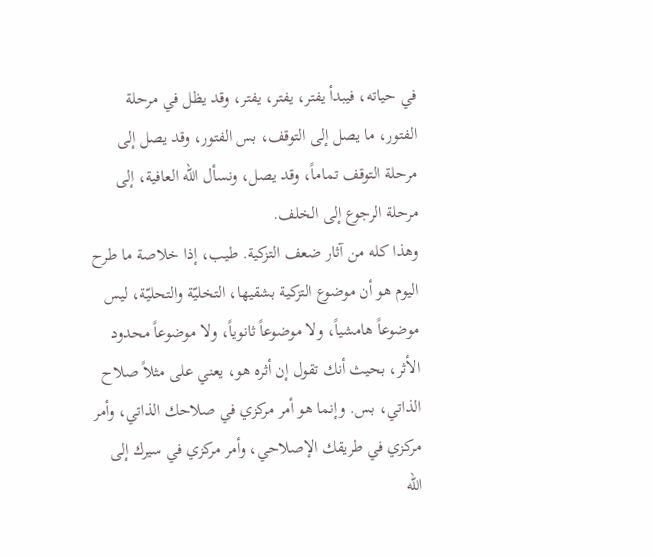في حياته، فيبدأ يفتر، يفتر، يفتر، وقد يظل في مرحلة الفتور، ما يصل إلى التوقف، بس الفتور، وقد يصل إلى مرحلة التوقف تماماً، وقد يصل، ونسأل الله العافية، إلى مرحلة الرجوع إلى الخلف.
وهذا كله من آثار ضعف التزكية. طيب، إذا خلاصة ما طرح اليوم هو أن موضوع التزكية بشقيها، التخليّة والتحليّة، ليس موضوعاً هامشياً، ولا موضوعاً ثانوياً، ولا موضوعاً محدود الأثر، بحيث أنك تقول إن أثره هو، يعني على مثلاً صلاح الذاتي، بس. وإنما هو أمر مركزي في صلاحك الذاتي، وأمر مركزي في طريقك الإصلاحي، وأمر مركزي في سيرك إلى الله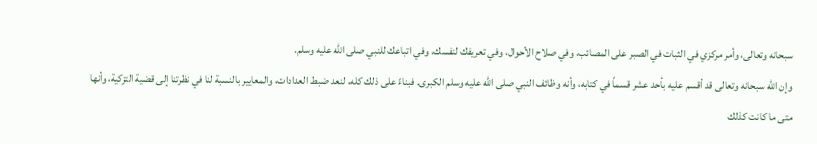سبحانه وتعالى، وأمر مركزي في الثبات في الصبر على المصائب، وفي صلاح الأحوال، وفي تعريفك لنفسك، وفي اتباعك للنبي صلى الله عليه وسلم.
وإن الله سبحانه وتعالى قد أقسم عليه بأحد عشر قسماً في كتابه، وأنه وظائف النبي صلى الله عليه وسلم الكبرى. فبناءً على ذلك كله، لنعد ضبط العدادات، والمعايير بالنسبة لنا في نظرتنا إلى قضية التزكية، وأنها متى ما كانت كذلك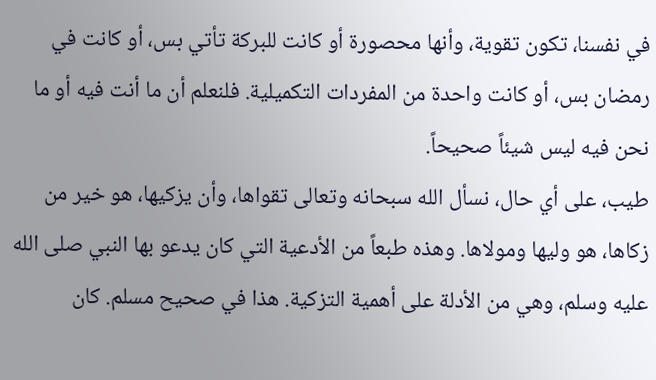في نفسنا، تكون تقوية، وأنها محصورة أو كانت للبركة تأتي بس، أو كانت في رمضان بس، أو كانت واحدة من المفردات التكميلية. فلنعلم أن ما أنت فيه أو ما نحن فيه ليس شيئاً صحيحاً.
طيب، على أي حال، نسأل الله سبحانه وتعالى تقواها، وأن يزكيها، هو خير من زكاها، هو وليها ومولاها. وهذه طبعاً من الأدعية التي كان يدعو بها النبي صلى الله عليه وسلم، وهي من الأدلة على أهمية التزكية. هذا في صحيح مسلم. كان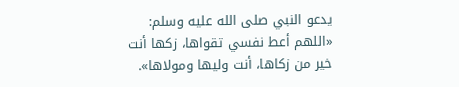يدعو النبي صلى الله عليه وسلم: «اللهم أعط نفسي تقواها، زكها أنت خير من زكاها، أنت وليها ومولاها».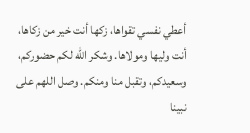أعطي نفسي تقواها، زكها أنت خير من زكاها، أنت وليها ومولاها. وشكر الله لكم حضوركم، وسعيدكم، وتقبل منا ومنكم. وصل اللهم على نبينا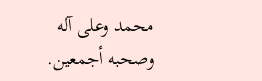محمد وعلى آله وصحبه أجمعين.